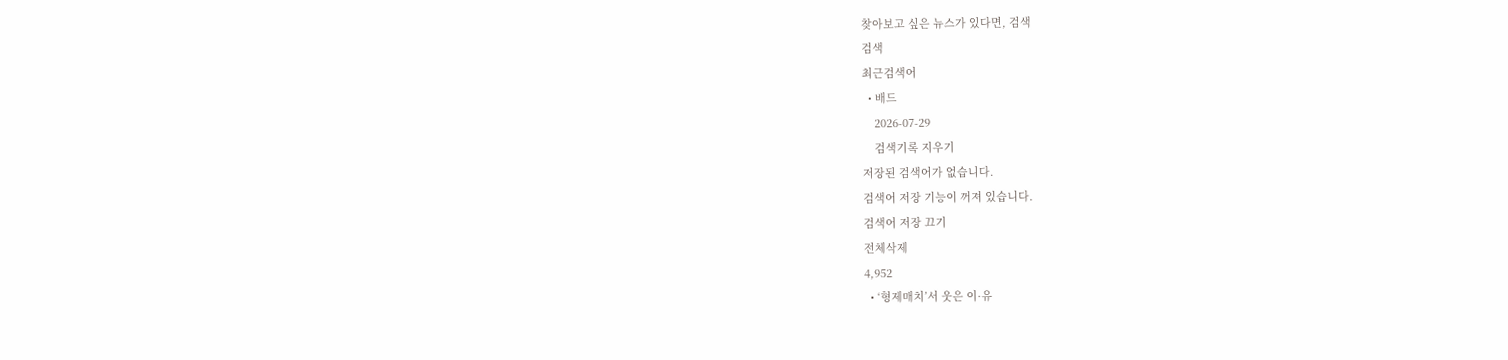찾아보고 싶은 뉴스가 있다면, 검색
검색
최근검색어
  • 배드
    2026-07-29
    검색기록 지우기
저장된 검색어가 없습니다.
검색어 저장 기능이 꺼져 있습니다.
검색어 저장 끄기
전체삭제
4,952
  • ‘형제매치’서 웃은 이·유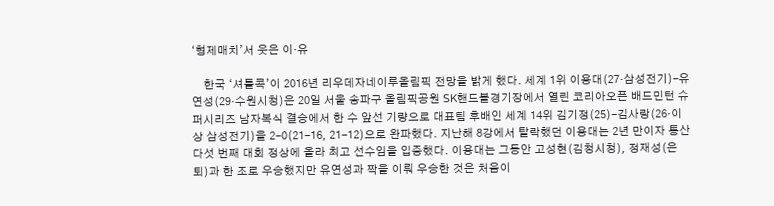‘형제매치’서 웃은 이·유

    한국 ‘셔틀콕’이 2016년 리우데자네이루올림픽 전망을 밝게 했다. 세계 1위 이용대(27·삼성전기)-유연성(29·수원시청)은 20일 서울 송파구 올림픽공원 SK핸드볼경기장에서 열린 코리아오픈 배드민턴 슈퍼시리즈 남자복식 결승에서 한 수 앞선 기량으로 대표팀 후배인 세계 14위 김기정(25)-김사랑(26·이상 삼성전기)을 2-0(21-16, 21-12)으로 완파했다. 지난해 8강에서 탈락했던 이용대는 2년 만이자 통산 다섯 번째 대회 정상에 올라 최고 선수임을 입증했다. 이용대는 그동안 고성현(김청시청), 정재성(은퇴)과 한 조로 우승했지만 유연성과 짝을 이뤄 우승한 것은 처음이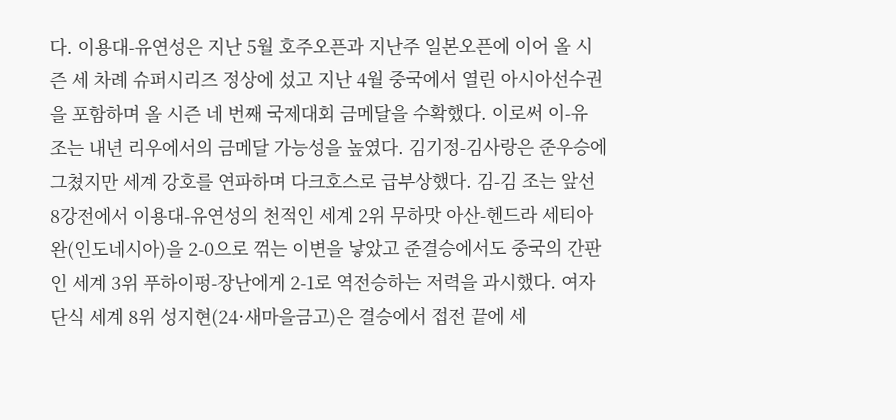다. 이용대-유연성은 지난 5월 호주오픈과 지난주 일본오픈에 이어 올 시즌 세 차례 슈퍼시리즈 정상에 섰고 지난 4월 중국에서 열린 아시아선수권을 포함하며 올 시즌 네 번째 국제대회 금메달을 수확했다. 이로써 이-유 조는 내년 리우에서의 금메달 가능성을 높였다. 김기정-김사랑은 준우승에 그쳤지만 세계 강호를 연파하며 다크호스로 급부상했다. 김-김 조는 앞선 8강전에서 이용대-유연성의 천적인 세계 2위 무하맛 아산-헨드라 세티아완(인도네시아)을 2-0으로 꺾는 이변을 낳았고 준결승에서도 중국의 간판인 세계 3위 푸하이펑-장난에게 2-1로 역전승하는 저력을 과시했다. 여자단식 세계 8위 성지현(24·새마을금고)은 결승에서 접전 끝에 세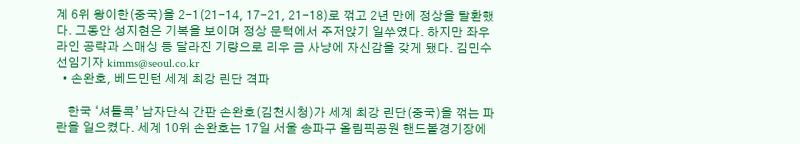계 6위 왕이한(중국)을 2-1(21-14, 17-21, 21-18)로 꺾고 2년 만에 정상을 탈환했다. 그동안 성지현은 기복을 보이며 정상 문턱에서 주저앉기 일쑤였다. 하지만 좌우 라인 공략과 스매싱 등 달라진 기량으로 리우 금 사냥에 자신감을 갖게 됐다. 김민수 선임기자 kimms@seoul.co.kr
  • 손완호, 베드민턴 세계 최강 린단 격파

    한국 ‘셔틀콕’ 남자단식 간판 손완호(김천시청)가 세계 최강 린단(중국)을 꺾는 파란을 일으켰다. 세계 10위 손완호는 17일 서울 송파구 올림픽공원 핸드볼경기장에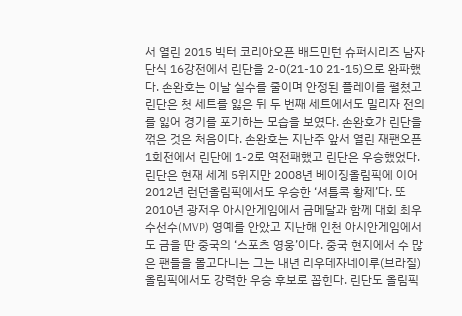서 열린 2015 빅터 코리아오픈 배드민턴 슈퍼시리즈 남자단식 16강전에서 린단을 2-0(21-10 21-15)으로 완파했다. 손완호는 이날 실수를 줄이며 안정된 플레이를 펼쳤고 린단은 첫 세트를 잃은 뒤 두 번째 세트에서도 밀리자 전의를 잃어 경기를 포기하는 모습을 보였다. 손완호가 린단을 꺾은 것은 처음이다. 손완호는 지난주 앞서 열린 재팬오픈 1회전에서 린단에 1-2로 역전패했고 린단은 우승했었다. 린단은 현재 세계 5위지만 2008년 베이징올림픽에 이어 2012년 런던올림픽에서도 우승한 ‘셔틀콕 황제’다. 또 2010년 광저우 아시안게임에서 금메달과 함께 대회 최우수선수(MVP) 영예를 안았고 지난해 인천 아시안게임에서도 금을 딴 중국의 ‘스포츠 영웅’이다. 중국 현지에서 수 많은 팬들을 몰고다니는 그는 내년 리우데자네이루(브라질) 올림픽에서도 강력한 우승 후보로 꼽힌다. 린단도 올림픽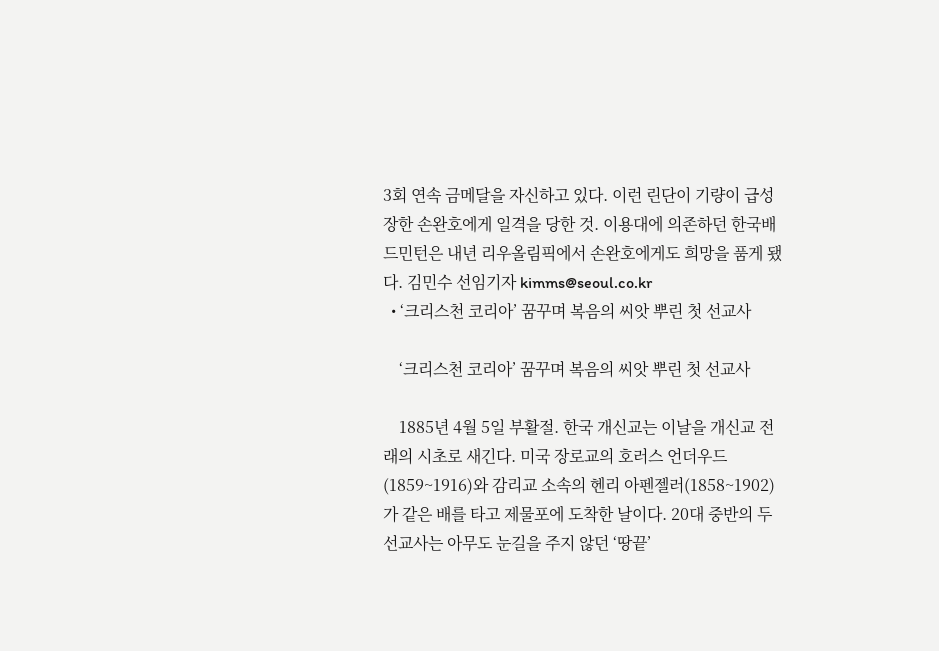3회 연속 금메달을 자신하고 있다. 이런 린단이 기량이 급성장한 손완호에게 일격을 당한 것. 이용대에 의존하던 한국배드민턴은 내년 리우올림픽에서 손완호에게도 희망을 품게 됐다. 김민수 선임기자 kimms@seoul.co.kr
  • ‘크리스천 코리아’ 꿈꾸며 복음의 씨앗 뿌린 첫 선교사

    ‘크리스천 코리아’ 꿈꾸며 복음의 씨앗 뿌린 첫 선교사

    1885년 4월 5일 부활절. 한국 개신교는 이날을 개신교 전래의 시초로 새긴다. 미국 장로교의 호러스 언더우드(1859~1916)와 감리교 소속의 헨리 아펜젤러(1858~1902)가 같은 배를 타고 제물포에 도착한 날이다. 20대 중반의 두 선교사는 아무도 눈길을 주지 않던 ‘땅끝’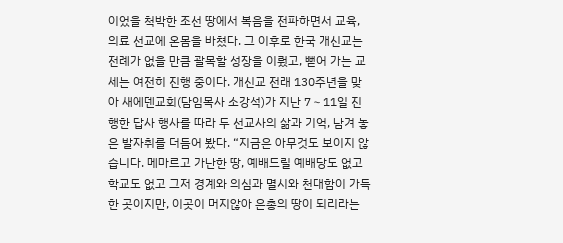이었을 척박한 조선 땅에서 복음을 전파하면서 교육, 의료 선교에 온몸을 바쳤다. 그 이후로 한국 개신교는 전례가 없을 만큼 괄목할 성장을 이뤘고, 뻗어 가는 교세는 여전히 진행 중이다. 개신교 전래 130주년을 맞아 새에덴교회(담임목사 소강석)가 지난 7∼11일 진행한 답사 행사를 따라 두 선교사의 삶과 기억, 남겨 놓은 발자취를 더듬어 봤다. “지금은 아무것도 보이지 않습니다. 메마르고 가난한 땅, 예배드릴 예배당도 없고 학교도 없고 그저 경계와 의심과 멸시와 천대함이 가득한 곳이지만, 이곳이 머지않아 은총의 땅이 되리라는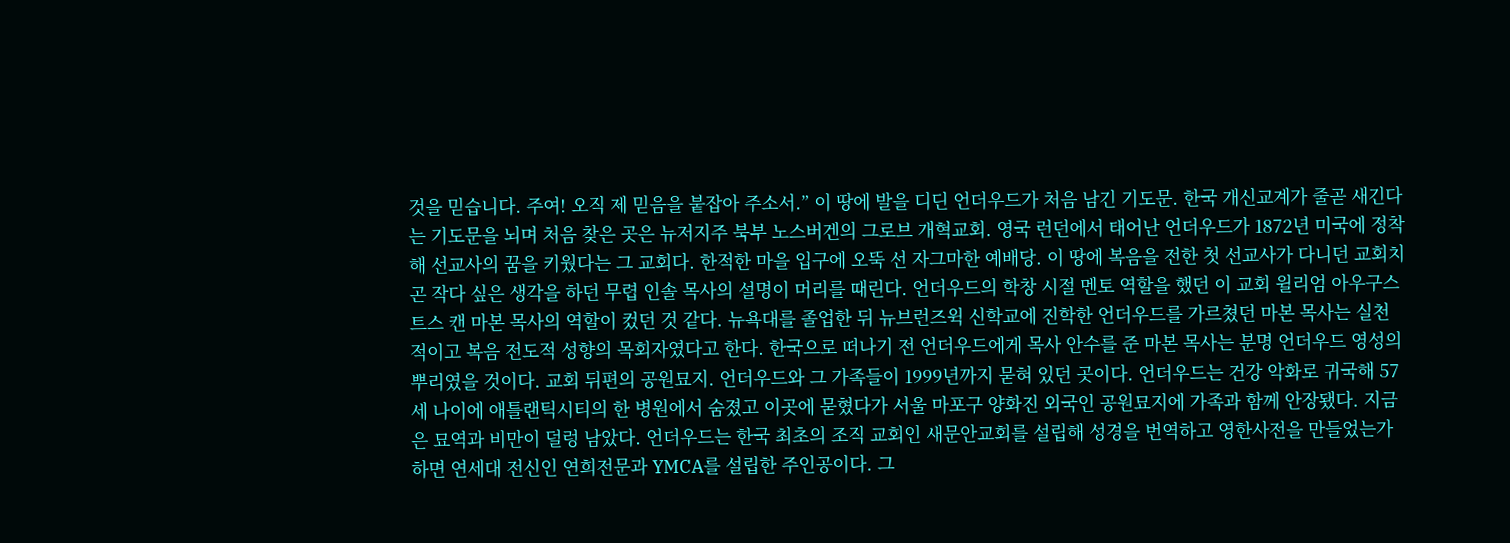것을 믿습니다. 주여! 오직 제 믿음을 붙잡아 주소서.” 이 땅에 발을 디딘 언더우드가 처음 남긴 기도문. 한국 개신교계가 줄곧 새긴다는 기도문을 뇌며 처음 찾은 곳은 뉴저지주 북부 노스버겐의 그로브 개혁교회. 영국 런던에서 태어난 언더우드가 1872년 미국에 정착해 선교사의 꿈을 키웠다는 그 교회다. 한적한 마을 입구에 오뚝 선 자그마한 예배당. 이 땅에 복음을 전한 첫 선교사가 다니던 교회치곤 작다 싶은 생각을 하던 무렵 인솔 목사의 설명이 머리를 때린다. 언더우드의 학창 시절 멘토 역할을 했던 이 교회 윌리엄 아우구스트스 캔 마본 목사의 역할이 컸던 것 같다. 뉴욕대를 졸업한 뒤 뉴브런즈윅 신학교에 진학한 언더우드를 가르쳤던 마본 목사는 실천적이고 복음 전도적 성향의 목회자였다고 한다. 한국으로 떠나기 전 언더우드에게 목사 안수를 준 마본 목사는 분명 언더우드 영성의 뿌리였을 것이다. 교회 뒤편의 공원묘지. 언더우드와 그 가족들이 1999년까지 묻혀 있던 곳이다. 언더우드는 건강 악화로 귀국해 57세 나이에 애틀랜틱시티의 한 병원에서 숨졌고 이곳에 묻혔다가 서울 마포구 양화진 외국인 공원묘지에 가족과 함께 안장됐다. 지금은 묘역과 비만이 덜렁 남았다. 언더우드는 한국 최초의 조직 교회인 새문안교회를 설립해 성경을 번역하고 영한사전을 만들었는가 하면 연세대 전신인 연희전문과 YMCA를 설립한 주인공이다. 그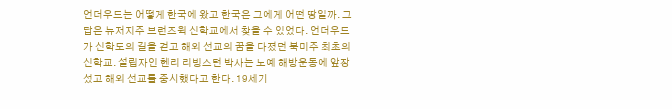언더우드는 어떻게 한국에 왔고 한국은 그에게 어떤 땅일까. 그 답은 뉴저지주 브런즈윅 신학교에서 찾을 수 있었다. 언더우드가 신학도의 길을 걷고 해외 선교의 꿈을 다졌던 북미주 최초의 신학교. 설립자인 헨리 리빙스턴 박사는 노예 해방운동에 앞장섰고 해외 선교를 중시했다고 한다. 19세기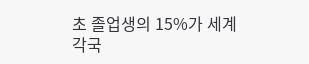초 졸업생의 15%가 세계 각국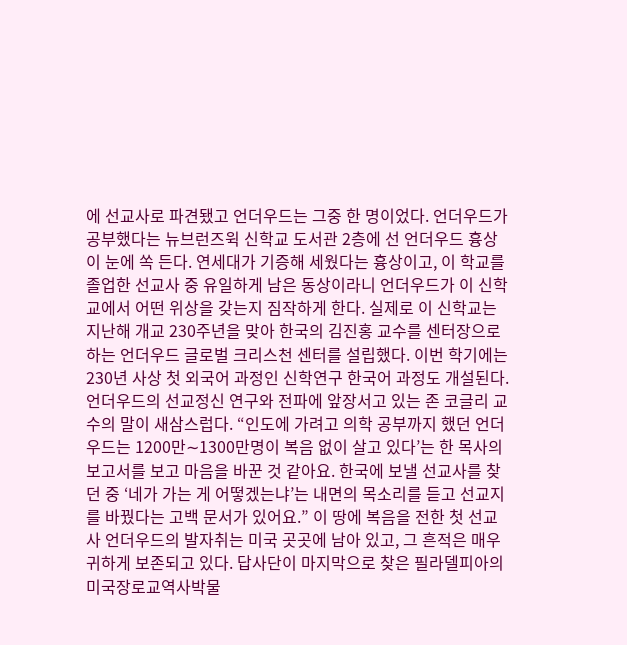에 선교사로 파견됐고 언더우드는 그중 한 명이었다. 언더우드가 공부했다는 뉴브런즈윅 신학교 도서관 2층에 선 언더우드 흉상이 눈에 쏙 든다. 연세대가 기증해 세웠다는 흉상이고, 이 학교를 졸업한 선교사 중 유일하게 남은 동상이라니 언더우드가 이 신학교에서 어떤 위상을 갖는지 짐작하게 한다. 실제로 이 신학교는 지난해 개교 230주년을 맞아 한국의 김진홍 교수를 센터장으로 하는 언더우드 글로벌 크리스천 센터를 설립했다. 이번 학기에는 230년 사상 첫 외국어 과정인 신학연구 한국어 과정도 개설된다. 언더우드의 선교정신 연구와 전파에 앞장서고 있는 존 코글리 교수의 말이 새삼스럽다. “인도에 가려고 의학 공부까지 했던 언더우드는 1200만∼1300만명이 복음 없이 살고 있다’는 한 목사의 보고서를 보고 마음을 바꾼 것 같아요. 한국에 보낼 선교사를 찾던 중 ‘네가 가는 게 어떻겠는냐’는 내면의 목소리를 듣고 선교지를 바꿨다는 고백 문서가 있어요.” 이 땅에 복음을 전한 첫 선교사 언더우드의 발자취는 미국 곳곳에 남아 있고, 그 흔적은 매우 귀하게 보존되고 있다. 답사단이 마지막으로 찾은 필라델피아의 미국장로교역사박물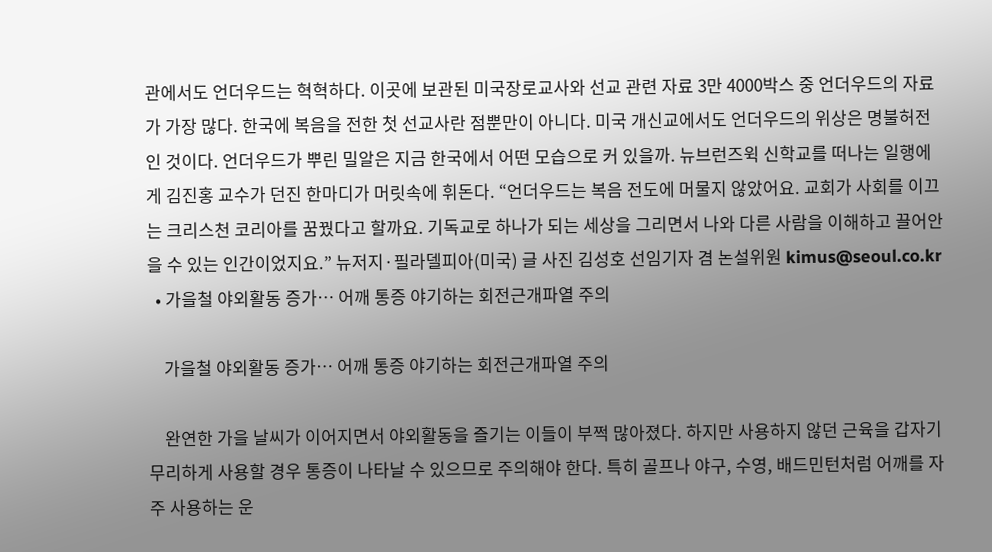관에서도 언더우드는 혁혁하다. 이곳에 보관된 미국장로교사와 선교 관련 자료 3만 4000박스 중 언더우드의 자료가 가장 많다. 한국에 복음을 전한 첫 선교사란 점뿐만이 아니다. 미국 개신교에서도 언더우드의 위상은 명불허전인 것이다. 언더우드가 뿌린 밀알은 지금 한국에서 어떤 모습으로 커 있을까. 뉴브런즈윅 신학교를 떠나는 일행에게 김진홍 교수가 던진 한마디가 머릿속에 휘돈다. “언더우드는 복음 전도에 머물지 않았어요. 교회가 사회를 이끄는 크리스천 코리아를 꿈꿨다고 할까요. 기독교로 하나가 되는 세상을 그리면서 나와 다른 사람을 이해하고 끌어안을 수 있는 인간이었지요.” 뉴저지·필라델피아(미국) 글 사진 김성호 선임기자 겸 논설위원 kimus@seoul.co.kr
  • 가을철 야외활동 증가… 어깨 통증 야기하는 회전근개파열 주의

    가을철 야외활동 증가… 어깨 통증 야기하는 회전근개파열 주의

    완연한 가을 날씨가 이어지면서 야외활동을 즐기는 이들이 부쩍 많아졌다. 하지만 사용하지 않던 근육을 갑자기 무리하게 사용할 경우 통증이 나타날 수 있으므로 주의해야 한다. 특히 골프나 야구, 수영, 배드민턴처럼 어깨를 자주 사용하는 운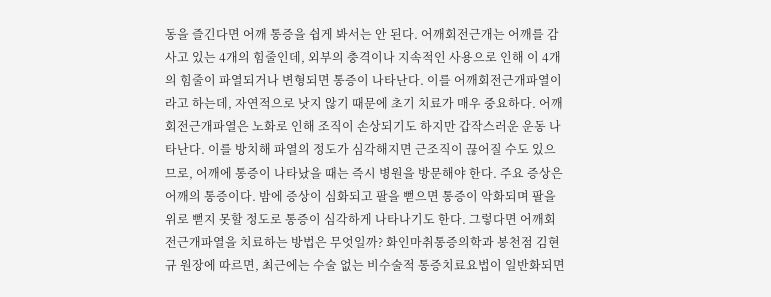동을 즐긴다면 어깨 통증을 쉽게 봐서는 안 된다. 어깨회전근개는 어깨를 감사고 있는 4개의 힘줄인데, 외부의 충격이나 지속적인 사용으로 인해 이 4개의 힘줄이 파열되거나 변형되면 통증이 나타난다. 이를 어깨회전근개파열이라고 하는데, 자연적으로 낫지 않기 때문에 초기 치료가 매우 중요하다. 어깨회전근개파열은 노화로 인해 조직이 손상되기도 하지만 갑작스러운 운동 나타난다. 이를 방치해 파열의 정도가 심각해지면 근조직이 끊어질 수도 있으므로, 어깨에 통증이 나타났을 때는 즉시 병원을 방문해야 한다. 주요 증상은 어깨의 통증이다. 밤에 증상이 심화되고 팔을 뻗으면 통증이 악화되며 팔을 위로 뻗지 못할 정도로 통증이 심각하게 나타나기도 한다. 그렇다면 어깨회전근개파열을 치료하는 방법은 무엇일까? 화인마취통증의학과 봉천점 김현규 원장에 따르면, 최근에는 수술 없는 비수술적 통증치료요법이 일반화되면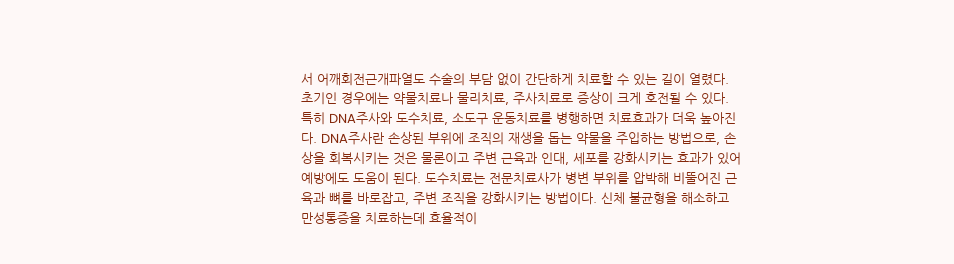서 어깨회전근개파열도 수술의 부담 없이 간단하게 치료할 수 있는 길이 열렸다. 초기인 경우에는 약물치료나 물리치료, 주사치료로 증상이 크게 호전될 수 있다. 특히 DNA주사와 도수치료, 소도구 운동치료를 병행하면 치료효과가 더욱 높아진다. DNA주사란 손상된 부위에 조직의 재생을 돕는 약물을 주입하는 방법으로, 손상을 회복시키는 것은 물론이고 주변 근육과 인대, 세포를 강화시키는 효과가 있어 예방에도 도움이 된다. 도수치료는 전문치료사가 병변 부위를 압박해 비뚤어진 근육과 뼈를 바로잡고, 주변 조직을 강화시키는 방법이다. 신체 불균형을 해소하고 만성통증을 치료하는데 효율적이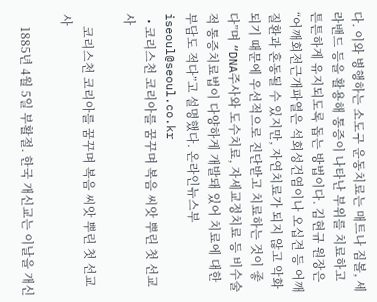다. 이와 병행하는 소도구 운동치료는 매트나 짐볼, 세라밴드 등을 활용해 통증이 나타난 부위를 치료하고 튼튼하게 유지되도록 돕는 방법이다. 김현규 원장은 “어깨회전근개파열은 석회성건염이나 오십견 등 어깨질환과 혼동될 수 있지만, 자연치료가 되지 않고 악화되기 때문에 우선적으로 진단받고 치료하는 것이 좋다”며 “DNA주사와 도수치료, 자세교정치료 등 비수술적 통증치료법이 다양하게 개발돼 있어 치료에 대한 부담도 적다”고 설명했다. 온라인뉴스부 iseoul@seoul.co.kr
  • 코리스천 코리아를 꿈꾸며 복음 씨앗 뿌린 첫 선교사

    코리스천 코리아를 꿈꾸며 복음 씨앗 뿌린 첫 선교사

    1885년 4월 5일 부활절. 한국 개신교는 이날을 개신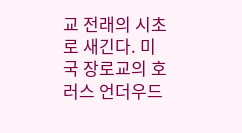교 전래의 시초로 새긴다. 미국 장로교의 호러스 언더우드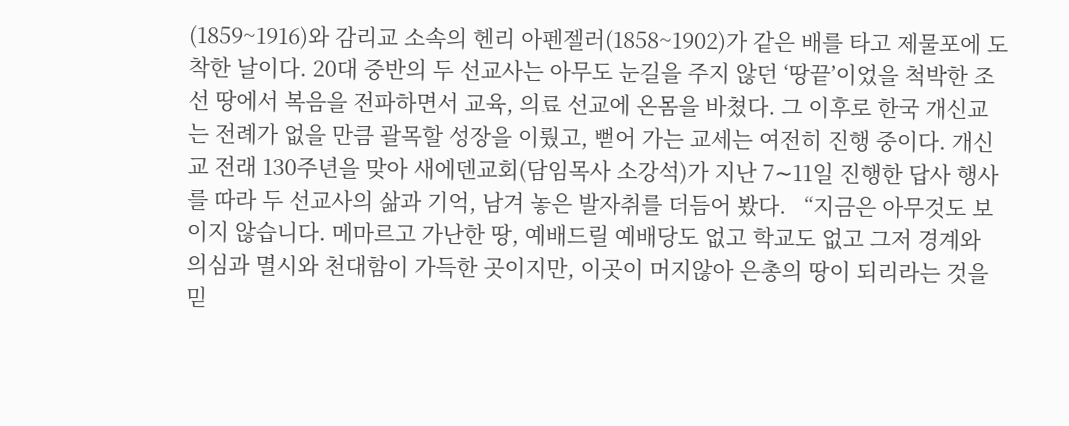(1859~1916)와 감리교 소속의 헨리 아펜젤러(1858~1902)가 같은 배를 타고 제물포에 도착한 날이다. 20대 중반의 두 선교사는 아무도 눈길을 주지 않던 ‘땅끝’이었을 척박한 조선 땅에서 복음을 전파하면서 교육, 의료 선교에 온몸을 바쳤다. 그 이후로 한국 개신교는 전례가 없을 만큼 괄목할 성장을 이뤘고, 뻗어 가는 교세는 여전히 진행 중이다. 개신교 전래 130주년을 맞아 새에덴교회(담임목사 소강석)가 지난 7∼11일 진행한 답사 행사를 따라 두 선교사의 삶과 기억, 남겨 놓은 발자취를 더듬어 봤다.   “지금은 아무것도 보이지 않습니다. 메마르고 가난한 땅, 예배드릴 예배당도 없고 학교도 없고 그저 경계와 의심과 멸시와 천대함이 가득한 곳이지만, 이곳이 머지않아 은총의 땅이 되리라는 것을 믿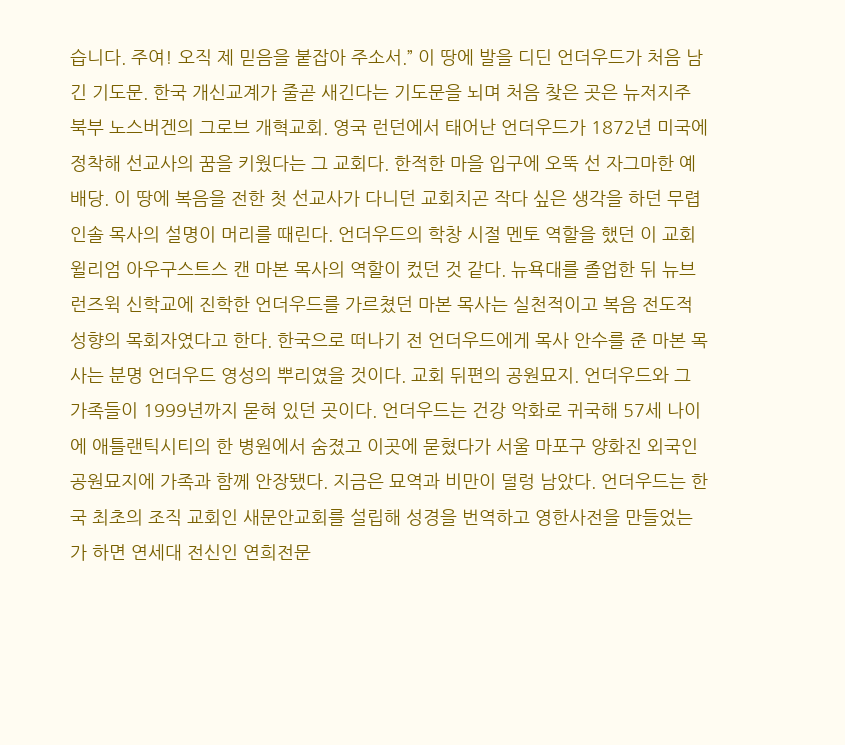습니다. 주여! 오직 제 믿음을 붙잡아 주소서.” 이 땅에 발을 디딘 언더우드가 처음 남긴 기도문. 한국 개신교계가 줄곧 새긴다는 기도문을 뇌며 처음 찾은 곳은 뉴저지주 북부 노스버겐의 그로브 개혁교회. 영국 런던에서 태어난 언더우드가 1872년 미국에 정착해 선교사의 꿈을 키웠다는 그 교회다. 한적한 마을 입구에 오뚝 선 자그마한 예배당. 이 땅에 복음을 전한 첫 선교사가 다니던 교회치곤 작다 싶은 생각을 하던 무렵 인솔 목사의 설명이 머리를 때린다. 언더우드의 학창 시절 멘토 역할을 했던 이 교회 윌리엄 아우구스트스 캔 마본 목사의 역할이 컸던 것 같다. 뉴욕대를 졸업한 뒤 뉴브런즈윅 신학교에 진학한 언더우드를 가르쳤던 마본 목사는 실천적이고 복음 전도적 성향의 목회자였다고 한다. 한국으로 떠나기 전 언더우드에게 목사 안수를 준 마본 목사는 분명 언더우드 영성의 뿌리였을 것이다. 교회 뒤편의 공원묘지. 언더우드와 그 가족들이 1999년까지 묻혀 있던 곳이다. 언더우드는 건강 악화로 귀국해 57세 나이에 애틀랜틱시티의 한 병원에서 숨졌고 이곳에 묻혔다가 서울 마포구 양화진 외국인 공원묘지에 가족과 함께 안장됐다. 지금은 묘역과 비만이 덜렁 남았다. 언더우드는 한국 최초의 조직 교회인 새문안교회를 설립해 성경을 번역하고 영한사전을 만들었는가 하면 연세대 전신인 연희전문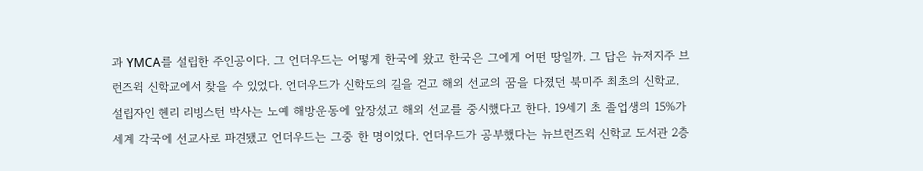과 YMCA를 설립한 주인공이다. 그 언더우드는 어떻게 한국에 왔고 한국은 그에게 어떤 땅일까. 그 답은 뉴저지주 브런즈윅 신학교에서 찾을 수 있었다. 언더우드가 신학도의 길을 걷고 해외 선교의 꿈을 다졌던 북미주 최초의 신학교. 설립자인 헨리 리빙스턴 박사는 노예 해방운동에 앞장섰고 해외 선교를 중시했다고 한다. 19세기 초 졸업생의 15%가 세계 각국에 선교사로 파견됐고 언더우드는 그중 한 명이었다. 언더우드가 공부했다는 뉴브런즈윅 신학교 도서관 2층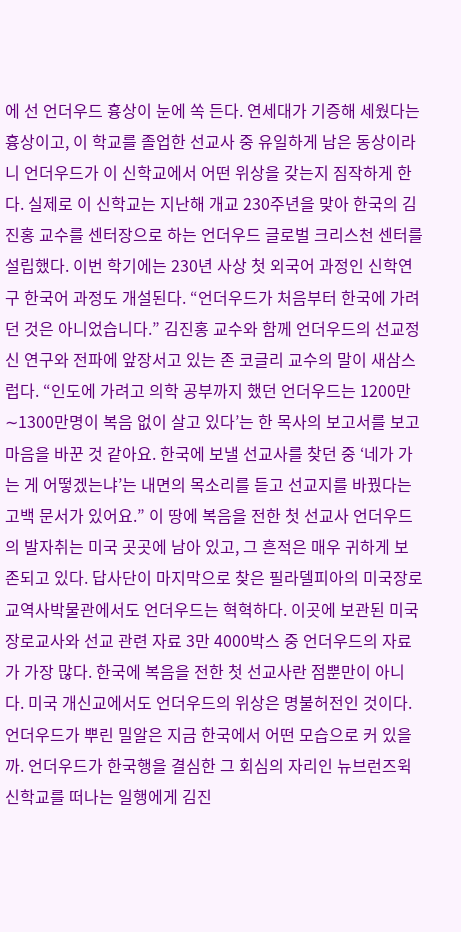에 선 언더우드 흉상이 눈에 쏙 든다. 연세대가 기증해 세웠다는 흉상이고, 이 학교를 졸업한 선교사 중 유일하게 남은 동상이라니 언더우드가 이 신학교에서 어떤 위상을 갖는지 짐작하게 한다. 실제로 이 신학교는 지난해 개교 230주년을 맞아 한국의 김진홍 교수를 센터장으로 하는 언더우드 글로벌 크리스천 센터를 설립했다. 이번 학기에는 230년 사상 첫 외국어 과정인 신학연구 한국어 과정도 개설된다. “언더우드가 처음부터 한국에 가려던 것은 아니었습니다.” 김진홍 교수와 함께 언더우드의 선교정신 연구와 전파에 앞장서고 있는 존 코글리 교수의 말이 새삼스럽다. “인도에 가려고 의학 공부까지 했던 언더우드는 1200만∼1300만명이 복음 없이 살고 있다’는 한 목사의 보고서를 보고 마음을 바꾼 것 같아요. 한국에 보낼 선교사를 찾던 중 ‘네가 가는 게 어떻겠는냐’는 내면의 목소리를 듣고 선교지를 바꿨다는 고백 문서가 있어요.” 이 땅에 복음을 전한 첫 선교사 언더우드의 발자취는 미국 곳곳에 남아 있고, 그 흔적은 매우 귀하게 보존되고 있다. 답사단이 마지막으로 찾은 필라델피아의 미국장로교역사박물관에서도 언더우드는 혁혁하다. 이곳에 보관된 미국장로교사와 선교 관련 자료 3만 4000박스 중 언더우드의 자료가 가장 많다. 한국에 복음을 전한 첫 선교사란 점뿐만이 아니다. 미국 개신교에서도 언더우드의 위상은 명불허전인 것이다. 언더우드가 뿌린 밀알은 지금 한국에서 어떤 모습으로 커 있을까. 언더우드가 한국행을 결심한 그 회심의 자리인 뉴브런즈윅 신학교를 떠나는 일행에게 김진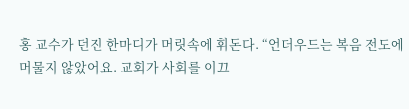홍 교수가 던진 한마디가 머릿속에 휘돈다. “언더우드는 복음 전도에 머물지 않았어요. 교회가 사회를 이끄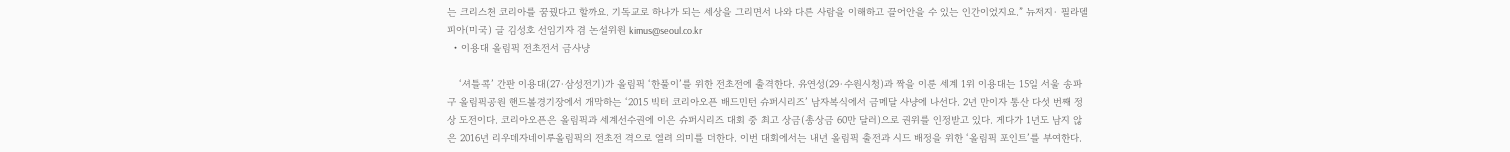는 크리스천 코리아를 꿈꿨다고 할까요. 기독교로 하나가 되는 세상을 그리면서 나와 다른 사람을 이해하고 끌어안을 수 있는 인간이었지요.” 뉴저지· 필라델피아(미국) 글 김성호 선임기자 겸 논설위원 kimus@seoul.co.kr
  • 이용대 올림픽 전초전서 금사냥

    ‘셔틀콕’ 간판 이용대(27·삼성전기)가 올림픽 ‘한풀이’를 위한 전초전에 출격한다. 유연성(29·수원시청)과 짝을 이룬 세계 1위 이용대는 15일 서울 송파구 올림픽공원 핸드볼경기장에서 개막하는 ‘2015 빅터 코리아오픈 배드민턴 슈퍼시리즈’ 남자복식에서 금메달 사냥에 나선다. 2년 만이자 통산 다섯 번째 정상 도전이다. 코리아오픈은 올림픽과 세계선수권에 이은 슈퍼시리즈 대회 중 최고 상금(총상금 60만 달러)으로 권위를 인정받고 있다. 게다가 1년도 남지 않은 2016년 리우데자네이루올림픽의 전초전 격으로 열려 의미를 더한다. 이번 대회에서는 내년 올림픽 출전과 시드 배정을 위한 ‘올림픽 포인트’를 부여한다.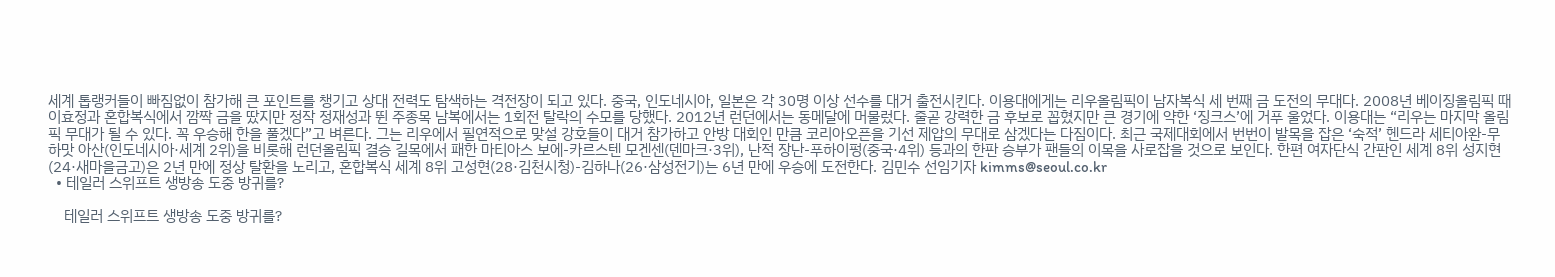세계 톱랭커들이 빠짐없이 참가해 큰 포인트를 챙기고 상대 전력도 탐색하는 격전장이 되고 있다. 중국, 인도네시아, 일본은 각 30명 이상 선수를 대거 출전시킨다. 이용대에게는 리우올림픽이 남자복식 세 번째 금 도전의 무대다. 2008년 베이징올림픽 때 이효정과 혼합복식에서 깜짝 금을 땄지만 정작 정재성과 뛴 주종목 남복에서는 1회전 탈락의 수모를 당했다. 2012년 런던에서는 동메달에 머물렀다. 줄곧 강력한 금 후보로 꼽혔지만 큰 경기에 약한 ‘징크스’에 거푸 울었다. 이용대는 “리우는 마지막 올림픽 무대가 될 수 있다. 꼭 우승해 한을 풀겠다”고 벼른다. 그는 리우에서 필연적으로 맞설 강호들이 대거 참가하고 안방 대회인 만큼 코리아오픈을 기선 제압의 무대로 삼겠다는 다짐이다. 최근 국제대회에서 번번이 발목을 잡은 ‘숙적’ 헨드라 세티아완-무하맛 아산(인도네시아·세계 2위)을 비롯해 런던올림픽 결승 길목에서 패한 마티아스 보에-카르스텐 모겐센(덴마크·3위), 난적 장난-푸하이펑(중국·4위) 등과의 한판 승부가 팬들의 이목을 사로잡을 것으로 보인다. 한편 여자단식 간판인 세계 8위 성지현(24·새마을금고)은 2년 만에 정상 탈환을 노리고, 혼합복식 세계 8위 고성현(28·김천시청)-김하나(26·삼성전기)는 6년 만에 우승에 도전한다. 김민수 선임기자 kimms@seoul.co.kr
  • 테일러 스위프트 생방송 도중 방귀를?

    테일러 스위프트 생방송 도중 방귀를?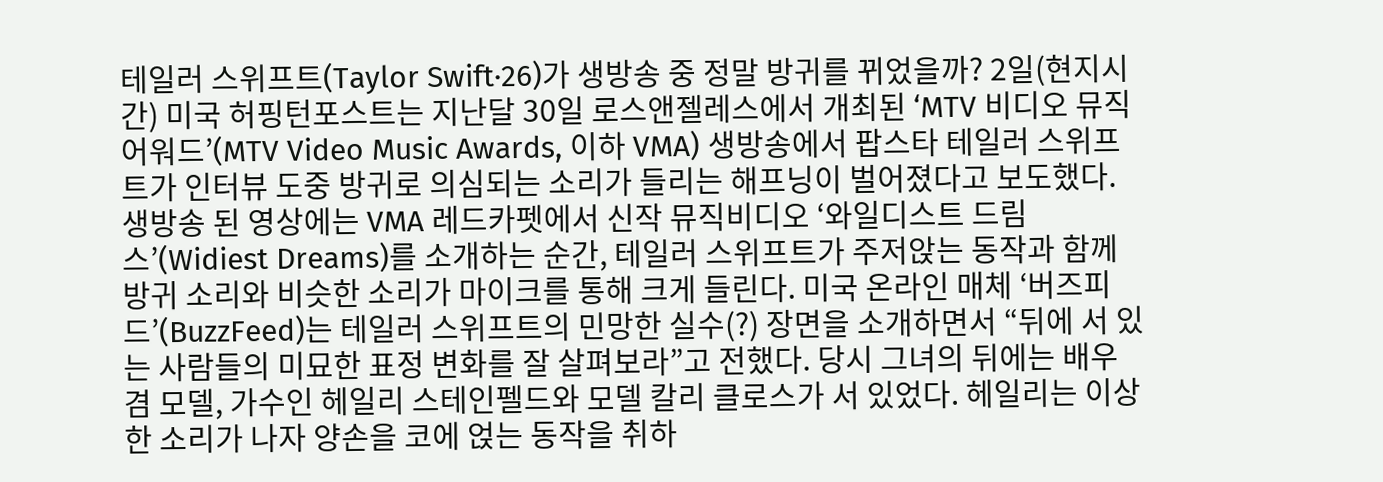테일러 스위프트(Taylor Swift·26)가 생방송 중 정말 방귀를 뀌었을까? 2일(현지시간) 미국 허핑턴포스트는 지난달 30일 로스앤젤레스에서 개최된 ‘MTV 비디오 뮤직 어워드’(MTV Video Music Awards, 이하 VMA) 생방송에서 팝스타 테일러 스위프트가 인터뷰 도중 방귀로 의심되는 소리가 들리는 해프닝이 벌어졌다고 보도했다. 생방송 된 영상에는 VMA 레드카펫에서 신작 뮤직비디오 ‘와일디스트 드림스’(Widiest Dreams)를 소개하는 순간, 테일러 스위프트가 주저앉는 동작과 함께 방귀 소리와 비슷한 소리가 마이크를 통해 크게 들린다. 미국 온라인 매체 ‘버즈피드’(BuzzFeed)는 테일러 스위프트의 민망한 실수(?) 장면을 소개하면서 “뒤에 서 있는 사람들의 미묘한 표정 변화를 잘 살펴보라”고 전했다. 당시 그녀의 뒤에는 배우 겸 모델, 가수인 헤일리 스테인펠드와 모델 칼리 클로스가 서 있었다. 헤일리는 이상한 소리가 나자 양손을 코에 얹는 동작을 취하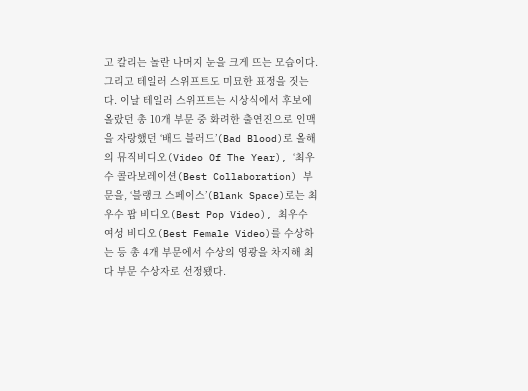고 칼리는 놀란 나머지 눈을 크게 뜨는 모습이다. 그리고 테일러 스위프트도 미묘한 표정을 짓는다. 이날 테일러 스위프트는 시상식에서 후보에 올랐던 총 10개 부문 중 화려한 출연진으로 인맥을 자랑했던 ‘배드 블러드’(Bad Blood)로 올해의 뮤직비디오(Video Of The Year), ‘최우수 콜라보레이션(Best Collaboration) 부문을, ‘블랭크 스페이스’(Blank Space)로는 최우수 팝 비디오(Best Pop Video), 최우수 여성 비디오(Best Female Video)를 수상하는 등 총 4개 부문에서 수상의 영광을 차지해 최다 부문 수상자로 선정됐다.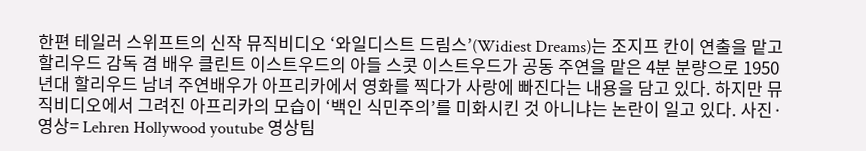한편 테일러 스위프트의 신작 뮤직비디오 ‘와일디스트 드림스’(Widiest Dreams)는 조지프 칸이 연출을 맡고 할리우드 감독 겸 배우 클린트 이스트우드의 아들 스콧 이스트우드가 공동 주연을 맡은 4분 분량으로 1950년대 할리우드 남녀 주연배우가 아프리카에서 영화를 찍다가 사랑에 빠진다는 내용을 담고 있다. 하지만 뮤직비디오에서 그려진 아프리카의 모습이 ‘백인 식민주의’를 미화시킨 것 아니냐는 논란이 일고 있다. 사진·영상= Lehren Hollywood youtube 영상팀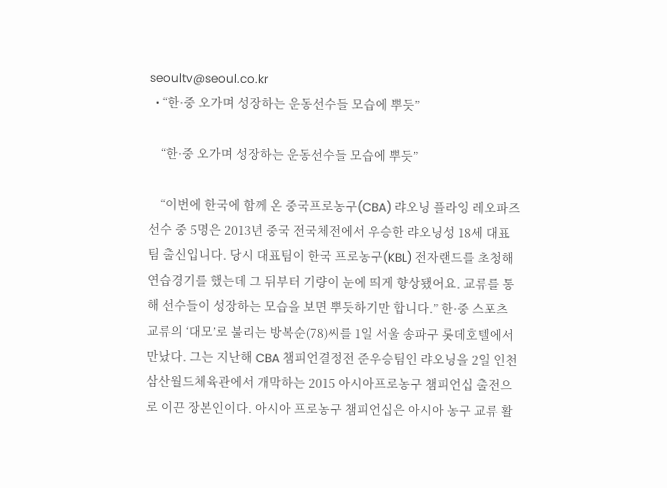seoultv@seoul.co.kr
  • “한·중 오가며 성장하는 운동선수들 모습에 뿌듯”

    “한·중 오가며 성장하는 운동선수들 모습에 뿌듯”

    “이번에 한국에 함께 온 중국프로농구(CBA) 랴오닝 플라잉 레오파즈 선수 중 5명은 2013년 중국 전국체전에서 우승한 랴오닝성 18세 대표팀 출신입니다. 당시 대표팀이 한국 프로농구(KBL) 전자랜드를 초청해 연습경기를 했는데 그 뒤부터 기량이 눈에 띄게 향상됐어요. 교류를 통해 선수들이 성장하는 모습을 보면 뿌듯하기만 합니다.” 한·중 스포츠교류의 ‘대모’로 불리는 방복순(78)씨를 1일 서울 송파구 롯데호텔에서 만났다. 그는 지난해 CBA 챔피언결정전 준우승팀인 랴오닝을 2일 인천 삼산월드체육관에서 개막하는 2015 아시아프로농구 챔피언십 출전으로 이끈 장본인이다. 아시아 프로농구 챔피언십은 아시아 농구 교류 활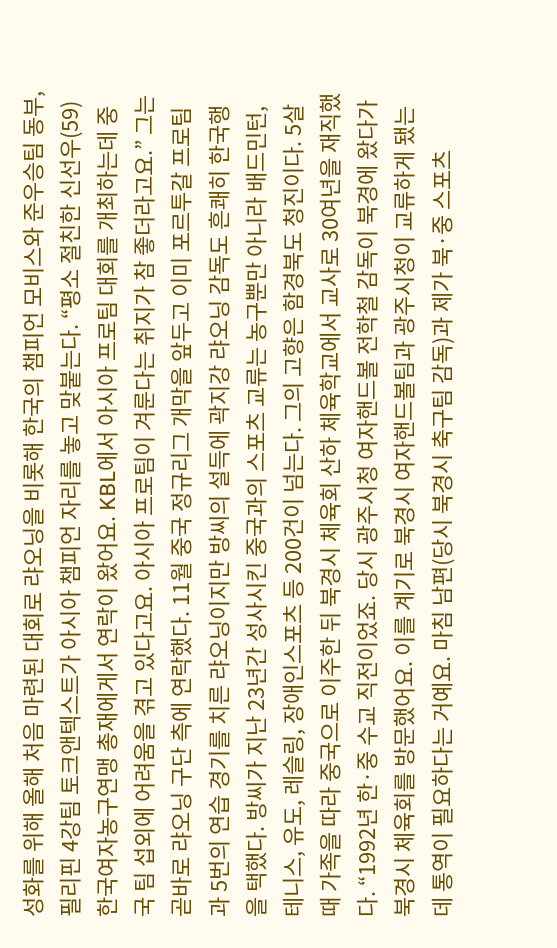성화를 위해 올해 처음 마련된 대회로 랴오닝을 비롯해 한국의 챔피언 모비스와 준우승팀 동부, 필리핀 4강팀 토크앤텍스트가 아시아 챔피언 자리를 놓고 맞붙는다. “평소 절친한 신선우(59)한국여자농구연맹 총재에게서 연락이 왔어요. KBL에서 아시아 프로팀 대회를 개최하는데 중국 팀 섭외에 어려움을 겪고 있다고요. 아시아 프로팀이 겨룬다는 취지가 참 좋더라고요.” 그는 곧바로 랴오닝 구단 측에 연락했다. 11월 중국 정규리그 개막을 앞두고 이미 포르투갈 프로팀과 5번의 연습 경기를 치른 랴오닝이지만 방씨의 설득에 곽지강 랴오닝 감독도 흔쾌히 한국행을 택했다. 방씨가 지난 23년간 성사시킨 중국과의 스포츠 교류는 농구뿐만 아니라 배드민턴, 테니스, 유도, 레슬링, 장애인스포츠 등 200건이 넘는다. 그의 고향은 함경북도 청진이다. 5살 때 가족을 따라 중국으로 이주한 뒤 북경시 체육회 산하 체육학교에서 교사로 30여년을 재직했다. “1992년 한·중 수교 직전이었죠. 당시 광주시청 여자핸드볼 전학철 감독이 북경에 왔다가 북경시 체육회를 방문했어요. 이를 계기로 북경시 여자핸드볼팀과 광주시청이 교류하게 됐는데 통역이 필요하다는 거예요. 마침 남편(당시 북경시 축구팀 감독)과 제가 북·중 스포츠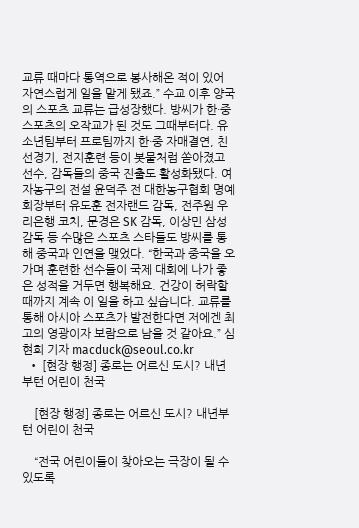교류 때마다 통역으로 봉사해온 적이 있어 자연스럽게 일을 맡게 됐죠.” 수교 이후 양국의 스포츠 교류는 급성장했다. 방씨가 한·중 스포츠의 오작교가 된 것도 그때부터다. 유소년팀부터 프로팀까지 한·중 자매결연, 친선경기, 전지훈련 등이 봇물처럼 쏟아졌고 선수, 감독들의 중국 진출도 활성화됐다. 여자농구의 전설 윤덕주 전 대한농구협회 명예회장부터 유도훈 전자랜드 감독, 전주원 우리은행 코치, 문경은 SK 감독, 이상민 삼성 감독 등 수많은 스포츠 스타들도 방씨를 통해 중국과 인연을 맺었다. “한국과 중국을 오가며 훈련한 선수들이 국제 대회에 나가 좋은 성적을 거두면 행복해요. 건강이 허락할 때까지 계속 이 일을 하고 싶습니다. 교류를 통해 아시아 스포츠가 발전한다면 저에겐 최고의 영광이자 보람으로 남을 것 같아요.” 심현희 기자 macduck@seoul.co.kr
  • [현장 행정] 종로는 어르신 도시? 내년부턴 어린이 천국

    [현장 행정] 종로는 어르신 도시? 내년부턴 어린이 천국

    “전국 어린이들이 찾아오는 극장이 될 수 있도록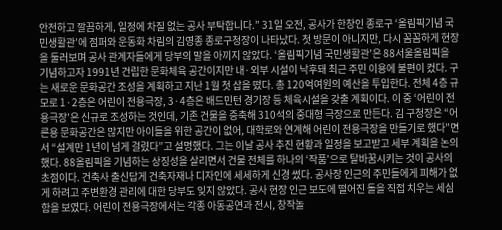안전하고 깔끔하게, 일정에 차질 없는 공사 부탁합니다.” 31일 오전, 공사가 한창인 종로구 ‘올림픽기념 국민생활관’에 점퍼와 운동화 차림의 김영종 종로구청장이 나타났다. 첫 방문이 아니지만, 다시 꼼꼼하게 현장을 둘러보며 공사 관계자들에게 당부의 말을 아끼지 않았다. ‘올림픽기념 국민생활관’은 88서울올림픽을 기념하고자 1991년 건립한 문화체육 공간이지만 내·외부 시설이 낙후돼 최근 주민 이용에 불편이 컸다. 구는 새로운 문화공간 조성을 계획하고 지난 1월 첫 삽을 떴다. 총 120억여원의 예산을 투입한다. 전체 4층 규모로 1·2층은 어린이 전용극장, 3·4층은 배드민턴 경기장 등 체육시설을 갖출 계획이다. 이 중 ‘어린이 전용극장’은 신규로 조성하는 것인데, 기존 건물을 증축해 310석의 중대형 극장으로 만든다. 김 구청장은 “어른용 문화공간은 많지만 아이들을 위한 공간이 없어, 대학로와 연계해 어린이 전용극장을 만들기로 했다”면서 “설계만 1년이 넘게 걸렸다”고 설명했다. 그는 이날 공사 추진 현황과 일정을 보고받고 세부 계획을 논의했다. 88올림픽을 기념하는 상징성을 살리면서 건물 전체를 하나의 ‘작품’으로 탈바꿈시키는 것이 공사의 초점이다. 건축사 출신답게 건축자재나 디자인에 세세하게 신경 썼다. 공사장 인근의 주민들에게 피해가 없게 하려고 주변환경 관리에 대한 당부도 잊지 않았다. 공사 현장 인근 보도에 떨어진 돌을 직접 치우는 세심함을 보였다. 어린이 전용극장에서는 각종 아동공연과 전시, 창작놀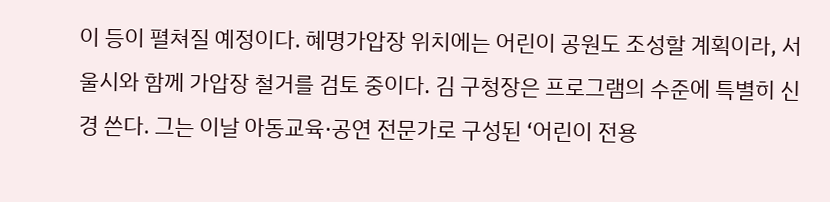이 등이 펼쳐질 예정이다. 혜명가압장 위치에는 어린이 공원도 조성할 계획이라, 서울시와 함께 가압장 철거를 검토 중이다. 김 구청장은 프로그램의 수준에 특별히 신경 쓴다. 그는 이날 아동교육·공연 전문가로 구성된 ‘어린이 전용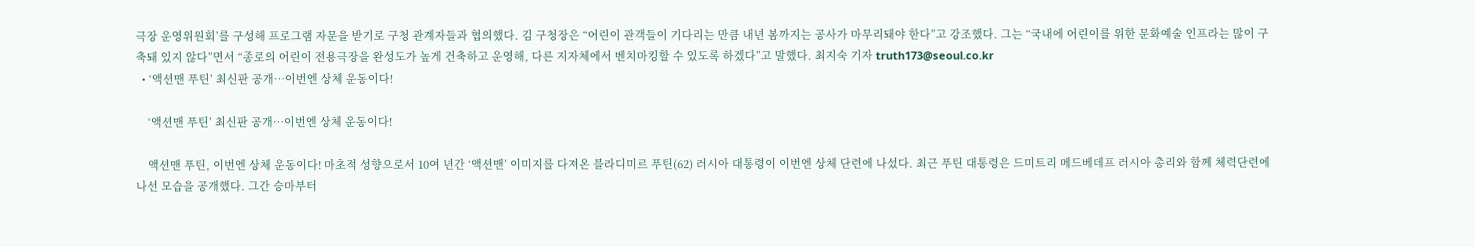극장 운영위원회’를 구성해 프로그램 자문을 받기로 구청 관계자들과 협의했다. 김 구청장은 “어린이 관객들이 기다리는 만큼 내년 봄까지는 공사가 마무리돼야 한다”고 강조했다. 그는 “국내에 어린이를 위한 문화예술 인프라는 많이 구축돼 있지 않다”면서 “종로의 어린이 전용극장을 완성도가 높게 건축하고 운영해, 다른 지자체에서 벤치마킹할 수 있도록 하겠다”고 말했다. 최지숙 기자 truth173@seoul.co.kr
  • ‘액션맨 푸틴’ 최신판 공개…이번엔 상체 운동이다!

    ‘액션맨 푸틴’ 최신판 공개…이번엔 상체 운동이다!

    액션맨 푸틴, 이번엔 상체 운동이다! 마초적 성향으로서 10여 년간 ‘액션맨’ 이미지를 다져온 블라디미르 푸틴(62) 러시아 대통령이 이번엔 상체 단련에 나섰다. 최근 푸틴 대통령은 드미트리 메드베데프 러시아 총리와 함께 체력단련에 나선 모습을 공개했다. 그간 승마부터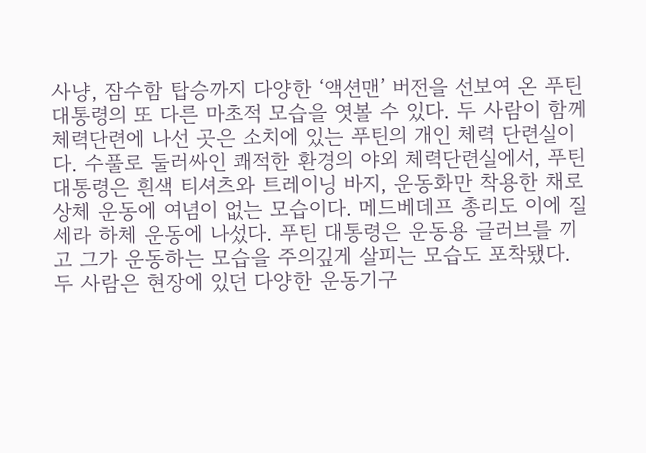사냥, 잠수함 탑승까지 다양한 ‘액션맨’ 버전을 선보여 온 푸틴 대통령의 또 다른 마초적 모습을 엿볼 수 있다. 두 사람이 함께 체력단련에 나선 곳은 소치에 있는 푸틴의 개인 체력 단련실이다. 수풀로 둘러싸인 쾌적한 환경의 야외 체력단련실에서, 푸틴 대통령은 흰색 티셔츠와 트레이닝 바지, 운동화만 착용한 채로 상체 운동에 여념이 없는 모습이다. 메드베데프 총리도 이에 질세라 하체 운동에 나섰다. 푸틴 대통령은 운동용 글러브를 끼고 그가 운동하는 모습을 주의깊게 살피는 모습도 포착됐다. 두 사람은 현장에 있던 다양한 운동기구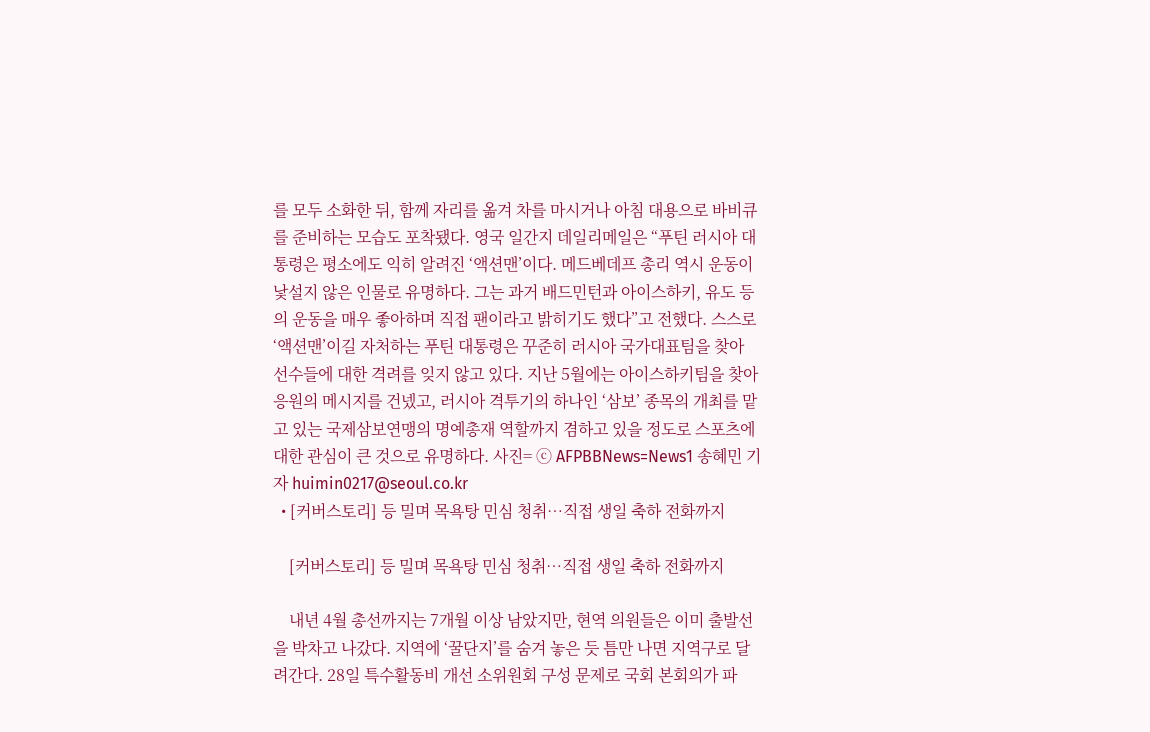를 모두 소화한 뒤, 함께 자리를 옮겨 차를 마시거나 아침 대용으로 바비큐를 준비하는 모습도 포착됐다. 영국 일간지 데일리메일은 “푸틴 러시아 대통령은 평소에도 익히 알려진 ‘액션맨’이다. 메드베데프 총리 역시 운동이 낯설지 않은 인물로 유명하다. 그는 과거 배드민턴과 아이스하키, 유도 등의 운동을 매우 좋아하며 직접 팬이라고 밝히기도 했다”고 전했다. 스스로 ‘액션맨’이길 자처하는 푸틴 대통령은 꾸준히 러시아 국가대표팀을 찾아 선수들에 대한 격려를 잊지 않고 있다. 지난 5월에는 아이스하키팀을 찾아 응원의 메시지를 건넸고, 러시아 격투기의 하나인 ‘삼보’ 종목의 개최를 맡고 있는 국제삼보연맹의 명예총재 역할까지 겸하고 있을 정도로 스포츠에 대한 관심이 큰 것으로 유명하다. 사진= ⓒ AFPBBNews=News1 송혜민 기자 huimin0217@seoul.co.kr
  • [커버스토리] 등 밀며 목욕탕 민심 청취…직접 생일 축하 전화까지

    [커버스토리] 등 밀며 목욕탕 민심 청취…직접 생일 축하 전화까지

    내년 4월 총선까지는 7개월 이상 남았지만, 현역 의원들은 이미 출발선을 박차고 나갔다. 지역에 ‘꿀단지’를 숨겨 놓은 듯 틈만 나면 지역구로 달려간다. 28일 특수활동비 개선 소위원회 구성 문제로 국회 본회의가 파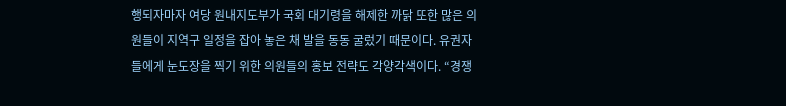행되자마자 여당 원내지도부가 국회 대기령을 해제한 까닭 또한 많은 의원들이 지역구 일정을 잡아 놓은 채 발을 동동 굴렀기 때문이다. 유권자들에게 눈도장을 찍기 위한 의원들의 홍보 전략도 각양각색이다. “경쟁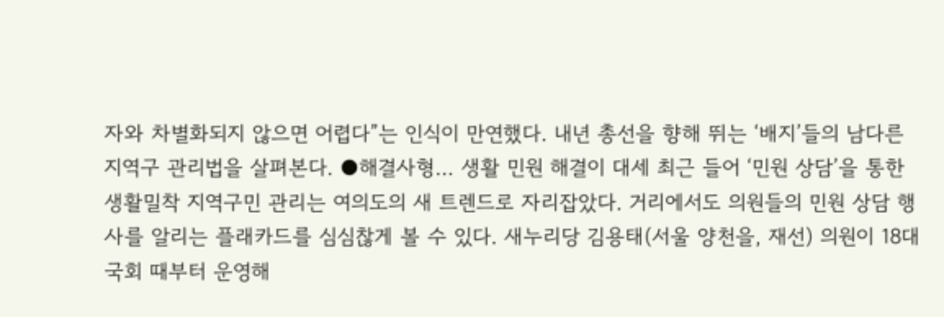자와 차별화되지 않으면 어렵다”는 인식이 만연했다. 내년 총선을 향해 뛰는 ‘배지’들의 남다른 지역구 관리법을 살펴본다. ●해결사형… 생활 민원 해결이 대세 최근 들어 ‘민원 상담’을 통한 생활밀착 지역구민 관리는 여의도의 새 트렌드로 자리잡았다. 거리에서도 의원들의 민원 상담 행사를 알리는 플래카드를 심심찮게 볼 수 있다. 새누리당 김용태(서울 양천을, 재선) 의원이 18대 국회 때부터 운영해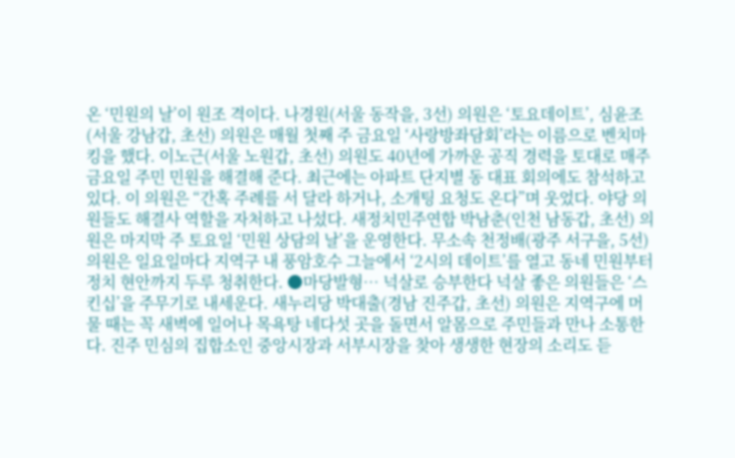온 ‘민원의 날’이 원조 격이다. 나경원(서울 동작을, 3선) 의원은 ‘토요데이트’, 심윤조(서울 강남갑, 초선) 의원은 매월 첫째 주 금요일 ‘사랑방좌담회’라는 이름으로 벤치마킹을 했다. 이노근(서울 노원갑, 초선) 의원도 40년에 가까운 공직 경력을 토대로 매주 금요일 주민 민원을 해결해 준다. 최근에는 아파트 단지별 동 대표 회의에도 참석하고 있다. 이 의원은 “간혹 주례를 서 달라 하거나, 소개팅 요청도 온다”며 웃었다. 야당 의원들도 해결사 역할을 자처하고 나섰다. 새정치민주연합 박남춘(인천 남동갑, 초선) 의원은 마지막 주 토요일 ‘민원 상담의 날’을 운영한다. 무소속 천정배(광주 서구을, 5선) 의원은 일요일마다 지역구 내 풍암호수 그늘에서 ‘2시의 데이트’를 열고 동네 민원부터 정치 현안까지 두루 청취한다. ●마당발형… 넉살로 승부한다 넉살 좋은 의원들은 ‘스킨십’을 주무기로 내세운다. 새누리당 박대출(경남 진주갑, 초선) 의원은 지역구에 머물 때는 꼭 새벽에 일어나 목욕탕 네다섯 곳을 돌면서 알몸으로 주민들과 만나 소통한다. 진주 민심의 집합소인 중앙시장과 서부시장을 찾아 생생한 현장의 소리도 듣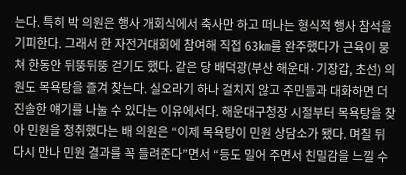는다. 특히 박 의원은 행사 개회식에서 축사만 하고 떠나는 형식적 행사 참석을 기피한다. 그래서 한 자전거대회에 참여해 직접 63㎞를 완주했다가 근육이 뭉쳐 한동안 뒤뚱뒤뚱 걷기도 했다. 같은 당 배덕광(부산 해운대·기장갑, 초선) 의원도 목욕탕을 즐겨 찾는다. 실오라기 하나 걸치지 않고 주민들과 대화하면 더 진솔한 얘기를 나눌 수 있다는 이유에서다. 해운대구청장 시절부터 목욕탕을 찾아 민원을 청취했다는 배 의원은 “이제 목욕탕이 민원 상담소가 됐다. 며칠 뒤 다시 만나 민원 결과를 꼭 들려준다”면서 “등도 밀어 주면서 친밀감을 느낄 수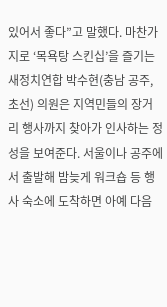있어서 좋다”고 말했다. 마찬가지로 ‘목욕탕 스킨십’을 즐기는 새정치연합 박수현(충남 공주, 초선) 의원은 지역민들의 장거리 행사까지 찾아가 인사하는 정성을 보여준다. 서울이나 공주에서 출발해 밤늦게 워크숍 등 행사 숙소에 도착하면 아예 다음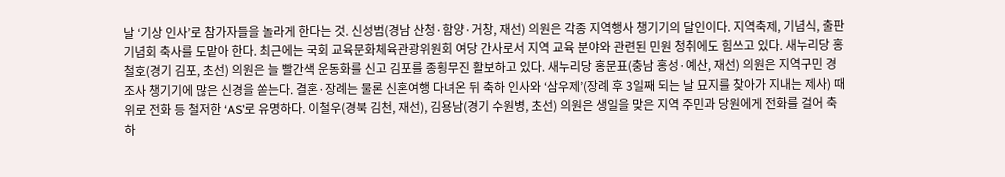날 ‘기상 인사’로 참가자들을 놀라게 한다는 것. 신성범(경남 산청·함양·거창, 재선) 의원은 각종 지역행사 챙기기의 달인이다. 지역축제, 기념식, 출판기념회 축사를 도맡아 한다. 최근에는 국회 교육문화체육관광위원회 여당 간사로서 지역 교육 분야와 관련된 민원 청취에도 힘쓰고 있다. 새누리당 홍철호(경기 김포, 초선) 의원은 늘 빨간색 운동화를 신고 김포를 종횡무진 활보하고 있다. 새누리당 홍문표(충남 홍성·예산, 재선) 의원은 지역구민 경조사 챙기기에 많은 신경을 쏟는다. 결혼·장례는 물론 신혼여행 다녀온 뒤 축하 인사와 ‘삼우제’(장례 후 3일째 되는 날 묘지를 찾아가 지내는 제사) 때 위로 전화 등 철저한 ‘AS’로 유명하다. 이철우(경북 김천, 재선), 김용남(경기 수원병, 초선) 의원은 생일을 맞은 지역 주민과 당원에게 전화를 걸어 축하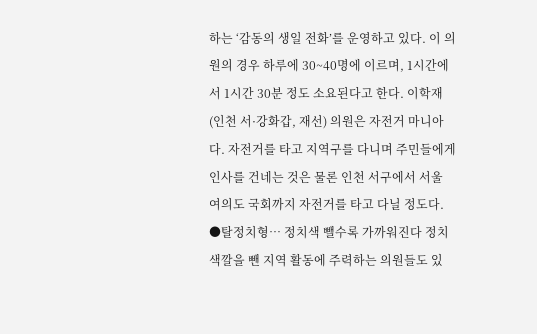하는 ‘감동의 생일 전화’를 운영하고 있다. 이 의원의 경우 하루에 30~40명에 이르며, 1시간에서 1시간 30분 정도 소요된다고 한다. 이학재(인천 서·강화갑, 재선) 의원은 자전거 마니아다. 자전거를 타고 지역구를 다니며 주민들에게 인사를 건네는 것은 물론 인천 서구에서 서울 여의도 국회까지 자전거를 타고 다닐 정도다. ●탈정치형… 정치색 뺄수록 가까워진다 정치 색깔을 뺀 지역 활동에 주력하는 의원들도 있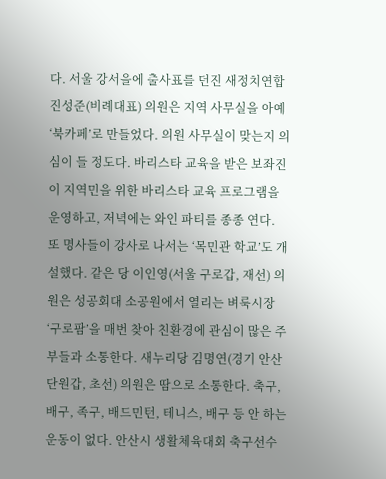다. 서울 강서을에 출사표를 던진 새정치연합 진성준(비례대표) 의원은 지역 사무실을 아예 ‘북카페’로 만들었다. 의원 사무실이 맞는지 의심이 들 정도다. 바리스타 교육을 받은 보좌진이 지역민을 위한 바리스타 교육 프로그램을 운영하고, 저녁에는 와인 파티를 종종 연다. 또 명사들이 강사로 나서는 ‘목민관 학교’도 개설했다. 같은 당 이인영(서울 구로갑, 재선) 의원은 성공회대 소공원에서 열리는 벼룩시장 ‘구로팜’을 매번 찾아 친환경에 관심이 많은 주부들과 소통한다. 새누리당 김명연(경기 안산 단원갑, 초선) 의원은 땀으로 소통한다. 축구, 배구, 족구, 배드민턴, 테니스, 배구 등 안 하는 운동이 없다. 안산시 생활체육대회 축구선수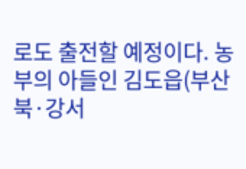로도 출전할 예정이다. 농부의 아들인 김도읍(부산 북·강서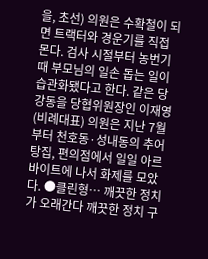을, 초선) 의원은 수확철이 되면 트랙터와 경운기를 직접 몬다. 검사 시절부터 농번기 때 부모님의 일손 돕는 일이 습관화됐다고 한다. 같은 당 강동을 당협위원장인 이재영(비례대표) 의원은 지난 7월부터 천호동·성내동의 추어탕집, 편의점에서 일일 아르바이트에 나서 화제를 모았다. ●클린형… 깨끗한 정치가 오래간다 깨끗한 정치 구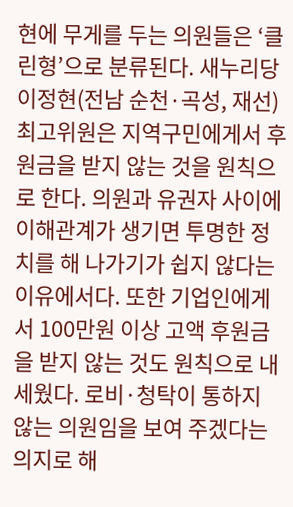현에 무게를 두는 의원들은 ‘클린형’으로 분류된다. 새누리당 이정현(전남 순천·곡성, 재선) 최고위원은 지역구민에게서 후원금을 받지 않는 것을 원칙으로 한다. 의원과 유권자 사이에 이해관계가 생기면 투명한 정치를 해 나가기가 쉽지 않다는 이유에서다. 또한 기업인에게서 100만원 이상 고액 후원금을 받지 않는 것도 원칙으로 내세웠다. 로비·청탁이 통하지 않는 의원임을 보여 주겠다는 의지로 해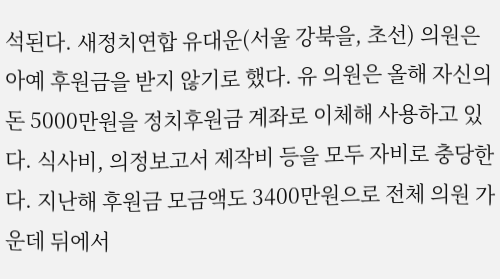석된다. 새정치연합 유대운(서울 강북을, 초선) 의원은 아예 후원금을 받지 않기로 했다. 유 의원은 올해 자신의 돈 5000만원을 정치후원금 계좌로 이체해 사용하고 있다. 식사비, 의정보고서 제작비 등을 모두 자비로 충당한다. 지난해 후원금 모금액도 3400만원으로 전체 의원 가운데 뒤에서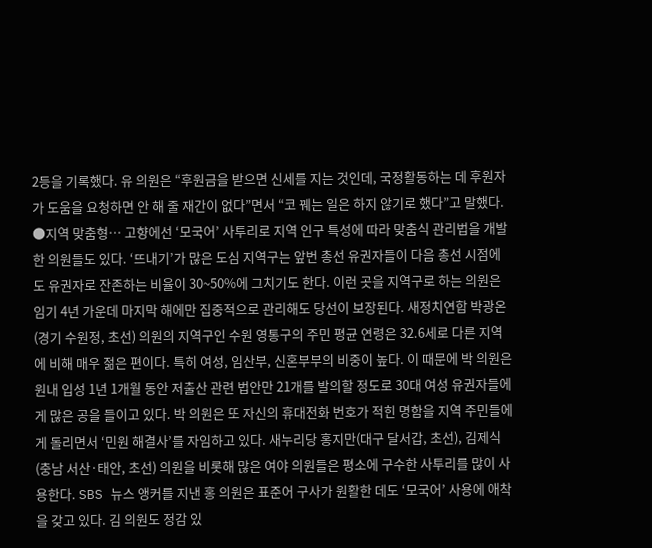2등을 기록했다. 유 의원은 “후원금을 받으면 신세를 지는 것인데, 국정활동하는 데 후원자가 도움을 요청하면 안 해 줄 재간이 없다”면서 “코 꿰는 일은 하지 않기로 했다”고 말했다. ●지역 맞춤형… 고향에선 ‘모국어’ 사투리로 지역 인구 특성에 따라 맞춤식 관리법을 개발한 의원들도 있다. ‘뜨내기’가 많은 도심 지역구는 앞번 총선 유권자들이 다음 총선 시점에도 유권자로 잔존하는 비율이 30~50%에 그치기도 한다. 이런 곳을 지역구로 하는 의원은 임기 4년 가운데 마지막 해에만 집중적으로 관리해도 당선이 보장된다. 새정치연합 박광온(경기 수원정, 초선) 의원의 지역구인 수원 영통구의 주민 평균 연령은 32.6세로 다른 지역에 비해 매우 젊은 편이다. 특히 여성, 임산부, 신혼부부의 비중이 높다. 이 때문에 박 의원은 원내 입성 1년 1개월 동안 저출산 관련 법안만 21개를 발의할 정도로 30대 여성 유권자들에게 많은 공을 들이고 있다. 박 의원은 또 자신의 휴대전화 번호가 적힌 명함을 지역 주민들에게 돌리면서 ‘민원 해결사’를 자임하고 있다. 새누리당 홍지만(대구 달서갑, 초선), 김제식(충남 서산·태안, 초선) 의원을 비롯해 많은 여야 의원들은 평소에 구수한 사투리를 많이 사용한다. SBS 뉴스 앵커를 지낸 홍 의원은 표준어 구사가 원활한 데도 ‘모국어’ 사용에 애착을 갖고 있다. 김 의원도 정감 있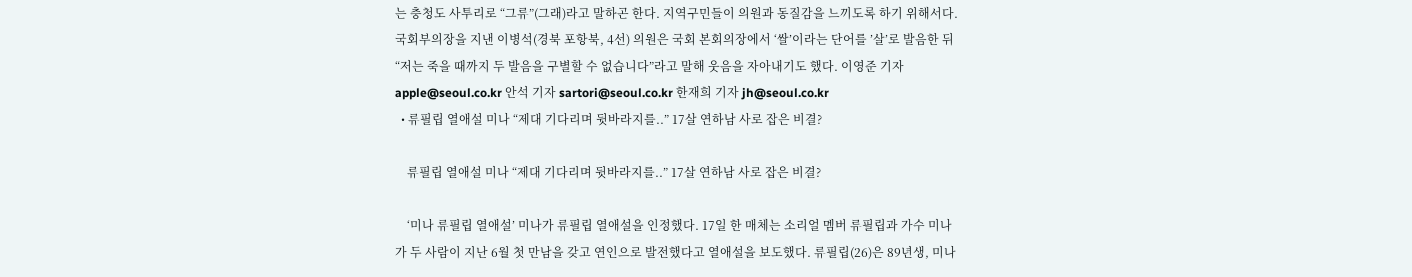는 충청도 사투리로 “그류”(그래)라고 말하곤 한다. 지역구민들이 의원과 동질감을 느끼도록 하기 위해서다. 국회부의장을 지낸 이병석(경북 포항북, 4선) 의원은 국회 본회의장에서 ‘쌀’이라는 단어를 ’살’로 발음한 뒤 “저는 죽을 때까지 두 발음을 구별할 수 없습니다”라고 말해 웃음을 자아내기도 했다. 이영준 기자 apple@seoul.co.kr 안석 기자 sartori@seoul.co.kr 한재희 기자 jh@seoul.co.kr
  • 류필립 열애설 미나 “제대 기다리며 뒷바라지를..” 17살 연하남 사로 잡은 비결?

    류필립 열애설 미나 “제대 기다리며 뒷바라지를..” 17살 연하남 사로 잡은 비결?

    ‘미나 류필립 열애설’ 미나가 류필립 열애설을 인정했다. 17일 한 매체는 소리얼 멤버 류필립과 가수 미나가 두 사람이 지난 6월 첫 만남을 갖고 연인으로 발전했다고 열애설을 보도했다. 류필립(26)은 89년생, 미나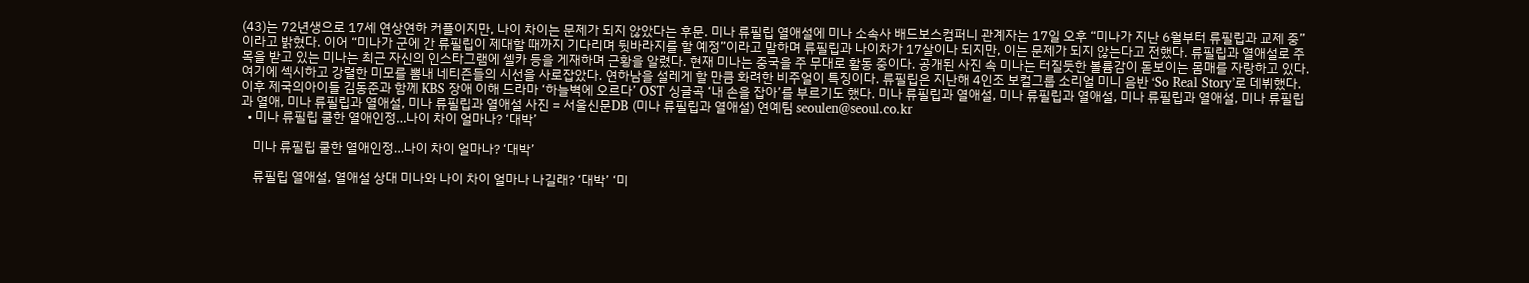(43)는 72년생으로 17세 연상연하 커플이지만, 나이 차이는 문제가 되지 않았다는 후문. 미나 류필립 열애설에 미나 소속사 배드보스컴퍼니 관계자는 17일 오후 “미나가 지난 6월부터 류필립과 교제 중”이라고 밝혔다. 이어 “미나가 군에 간 류필립이 제대할 때까지 기다리며 뒷바라지를 할 예정”이라고 말하며 류필립과 나이차가 17살이나 되지만, 이는 문제가 되지 않는다고 전했다. 류필립과 열애설로 주목을 받고 있는 미나는 최근 자신의 인스타그램에 셀카 등을 게재하며 근황을 알렸다. 현재 미나는 중국을 주 무대로 활동 중이다. 공개된 사진 속 미나는 터질듯한 볼륨감이 돋보이는 몸매를 자랑하고 있다. 여기에 섹시하고 강렬한 미모를 뽐내 네티즌들의 시선을 사로잡았다. 연하남을 설레게 할 만큼 화려한 비주얼이 특징이다. 류필립은 지난해 4인조 보컬그룹 소리얼 미니 음반 ‘So Real Story’로 데뷔했다. 이후 제국의아이들 김동준과 함께 KBS 장애 이해 드라마 ‘하늘벽에 오르다’ OST 싱글곡 ‘내 손을 잡아’를 부르기도 했다. 미나 류필립과 열애설, 미나 류필립과 열애설, 미나 류필립과 열애설, 미나 류필립과 열애, 미나 류필립과 열애설, 미나 류필립과 열애설 사진 = 서울신문DB (미나 류필립과 열애설) 연예팀 seoulen@seoul.co.kr
  • 미나 류필립 쿨한 열애인정…나이 차이 얼마나? ‘대박’

    미나 류필립 쿨한 열애인정…나이 차이 얼마나? ‘대박’

    류필립 열애설, 열애설 상대 미나와 나이 차이 얼마나 나길래? ‘대박’ ‘미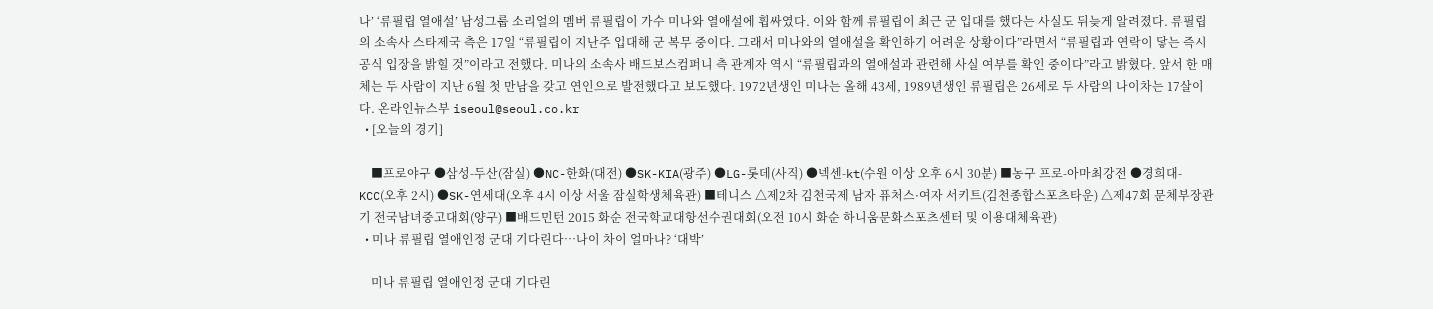나’ ‘류필립 열애설’ 남성그룹 소리얼의 멤버 류필립이 가수 미나와 열애설에 휩싸였다. 이와 함께 류필립이 최근 군 입대를 했다는 사실도 뒤늦게 알려졌다. 류필립의 소속사 스타제국 측은 17일 “류필립이 지난주 입대해 군 복무 중이다. 그래서 미나와의 열애설을 확인하기 어려운 상황이다”라면서 “류필립과 연락이 닿는 즉시 공식 입장을 밝힐 것”이라고 전했다. 미나의 소속사 배드보스컴퍼니 측 관계자 역시 “류필립과의 열애설과 관련해 사실 여부를 확인 중이다”라고 밝혔다. 앞서 한 매체는 두 사람이 지난 6월 첫 만남을 갖고 연인으로 발전했다고 보도했다. 1972년생인 미나는 올해 43세, 1989년생인 류필립은 26세로 두 사람의 나이차는 17살이다. 온라인뉴스부 iseoul@seoul.co.kr
  • [오늘의 경기]

    ■프로야구 ●삼성-두산(잠실) ●NC-한화(대전) ●SK-KIA(광주) ●LG-롯데(사직) ●넥센-kt(수원 이상 오후 6시 30분) ■농구 프로-아마최강전 ●경희대-KCC(오후 2시) ●SK-연세대(오후 4시 이상 서울 잠실학생체육관) ■테니스 △제2차 김천국제 남자 퓨처스·여자 서키트(김천종합스포츠타운) △제47회 문체부장관기 전국남녀중고대회(양구) ■배드민턴 2015 화순 전국학교대항선수권대회(오전 10시 화순 하니움문화스포츠센터 및 이용대체육관)
  • 미나 류필립 열애인정 군대 기다린다…나이 차이 얼마나? ‘대박’

    미나 류필립 열애인정 군대 기다린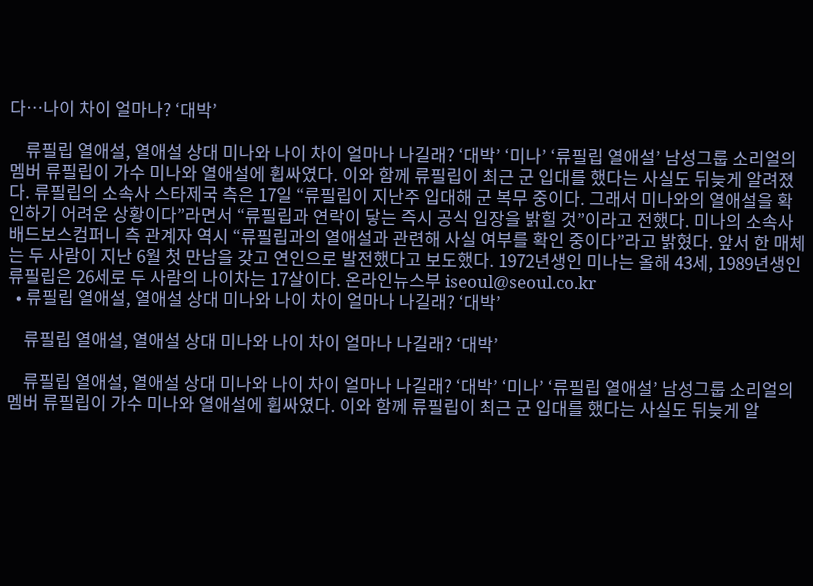다…나이 차이 얼마나? ‘대박’

    류필립 열애설, 열애설 상대 미나와 나이 차이 얼마나 나길래? ‘대박’ ‘미나’ ‘류필립 열애설’ 남성그룹 소리얼의 멤버 류필립이 가수 미나와 열애설에 휩싸였다. 이와 함께 류필립이 최근 군 입대를 했다는 사실도 뒤늦게 알려졌다. 류필립의 소속사 스타제국 측은 17일 “류필립이 지난주 입대해 군 복무 중이다. 그래서 미나와의 열애설을 확인하기 어려운 상황이다”라면서 “류필립과 연락이 닿는 즉시 공식 입장을 밝힐 것”이라고 전했다. 미나의 소속사 배드보스컴퍼니 측 관계자 역시 “류필립과의 열애설과 관련해 사실 여부를 확인 중이다”라고 밝혔다. 앞서 한 매체는 두 사람이 지난 6월 첫 만남을 갖고 연인으로 발전했다고 보도했다. 1972년생인 미나는 올해 43세, 1989년생인 류필립은 26세로 두 사람의 나이차는 17살이다. 온라인뉴스부 iseoul@seoul.co.kr
  • 류필립 열애설, 열애설 상대 미나와 나이 차이 얼마나 나길래? ‘대박’

    류필립 열애설, 열애설 상대 미나와 나이 차이 얼마나 나길래? ‘대박’

    류필립 열애설, 열애설 상대 미나와 나이 차이 얼마나 나길래? ‘대박’ ‘미나’ ‘류필립 열애설’ 남성그룹 소리얼의 멤버 류필립이 가수 미나와 열애설에 휩싸였다. 이와 함께 류필립이 최근 군 입대를 했다는 사실도 뒤늦게 알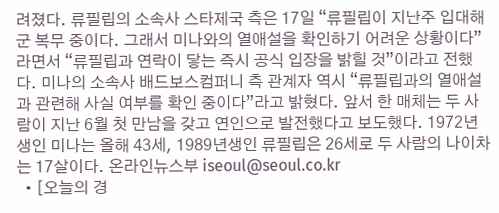려졌다. 류필립의 소속사 스타제국 측은 17일 “류필립이 지난주 입대해 군 복무 중이다. 그래서 미나와의 열애설을 확인하기 어려운 상황이다”라면서 “류필립과 연락이 닿는 즉시 공식 입장을 밝힐 것”이라고 전했다. 미나의 소속사 배드보스컴퍼니 측 관계자 역시 “류필립과의 열애설과 관련해 사실 여부를 확인 중이다”라고 밝혔다. 앞서 한 매체는 두 사람이 지난 6월 첫 만남을 갖고 연인으로 발전했다고 보도했다. 1972년생인 미나는 올해 43세, 1989년생인 류필립은 26세로 두 사람의 나이차는 17살이다. 온라인뉴스부 iseoul@seoul.co.kr
  • [오늘의 경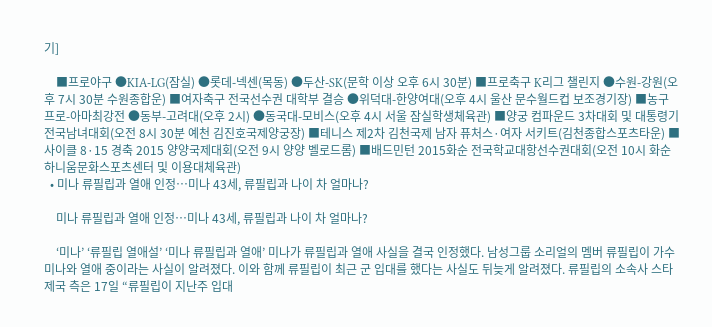기]

    ■프로야구 ●KIA-LG(잠실) ●롯데-넥센(목동) ●두산-SK(문학 이상 오후 6시 30분) ■프로축구 K리그 챌린지 ●수원-강원(오후 7시 30분 수원종합운) ■여자축구 전국선수권 대학부 결승 ●위덕대-한양여대(오후 4시 울산 문수월드컵 보조경기장) ■농구 프로-아마최강전 ●동부-고려대(오후 2시) ●동국대-모비스(오후 4시 서울 잠실학생체육관) ■양궁 컴파운드 3차대회 및 대통령기 전국남녀대회(오전 8시 30분 예천 김진호국제양궁장) ■테니스 제2차 김천국제 남자 퓨처스·여자 서키트(김천종합스포츠타운) ■사이클 8·15 경축 2015 양양국제대회(오전 9시 양양 벨로드롬) ■배드민턴 2015화순 전국학교대항선수권대회(오전 10시 화순 하니움문화스포츠센터 및 이용대체육관)
  • 미나 류필립과 열애 인정…미나 43세, 류필립과 나이 차 얼마나?

    미나 류필립과 열애 인정…미나 43세, 류필립과 나이 차 얼마나?

    ‘미나’ ‘류필립 열애설’ ‘미나 류필립과 열애’ 미나가 류필립과 열애 사실을 결국 인정했다. 남성그룹 소리얼의 멤버 류필립이 가수 미나와 열애 중이라는 사실이 알려졌다. 이와 함께 류필립이 최근 군 입대를 했다는 사실도 뒤늦게 알려졌다. 류필립의 소속사 스타제국 측은 17일 “류필립이 지난주 입대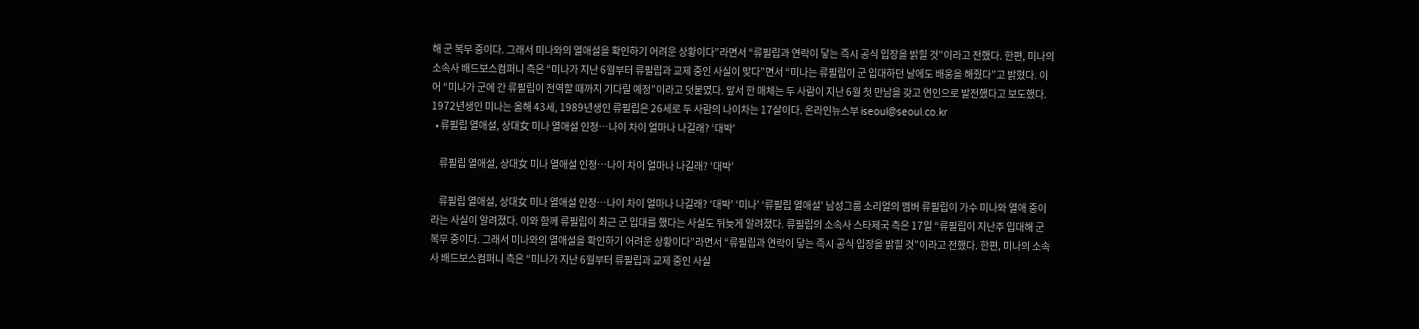해 군 복무 중이다. 그래서 미나와의 열애설을 확인하기 어려운 상황이다”라면서 “류필립과 연락이 닿는 즉시 공식 입장을 밝힐 것”이라고 전했다. 한편, 미나의 소속사 배드보스컴퍼니 측은 “미나가 지난 6월부터 류필립과 교제 중인 사실이 맞다”면서 “미나는 류필립이 군 입대하던 날에도 배웅을 해줬다”고 밝혔다. 이어 “미나가 군에 간 류필립이 전역할 때까지 기다릴 예정”이라고 덧붙였다. 앞서 한 매체는 두 사람이 지난 6월 첫 만남을 갖고 연인으로 발전했다고 보도했다. 1972년생인 미나는 올해 43세, 1989년생인 류필립은 26세로 두 사람의 나이차는 17살이다. 온라인뉴스부 iseoul@seoul.co.kr
  • 류필립 열애설, 상대女 미나 열애설 인정…나이 차이 얼마나 나길래? ‘대박’

    류필립 열애설, 상대女 미나 열애설 인정…나이 차이 얼마나 나길래? ‘대박’

    류필립 열애설, 상대女 미나 열애설 인정…나이 차이 얼마나 나길래? ‘대박’ ‘미나’ ‘류필립 열애설’ 남성그룹 소리얼의 멤버 류필립이 가수 미나와 열애 중이라는 사실이 알려졌다. 이와 함께 류필립이 최근 군 입대를 했다는 사실도 뒤늦게 알려졌다. 류필립의 소속사 스타제국 측은 17일 “류필립이 지난주 입대해 군 복무 중이다. 그래서 미나와의 열애설을 확인하기 어려운 상황이다”라면서 “류필립과 연락이 닿는 즉시 공식 입장을 밝힐 것”이라고 전했다. 한편, 미나의 소속사 배드보스컴퍼니 측은 “미나가 지난 6월부터 류필립과 교제 중인 사실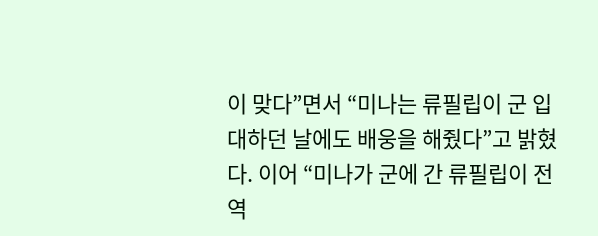이 맞다”면서 “미나는 류필립이 군 입대하던 날에도 배웅을 해줬다”고 밝혔다. 이어 “미나가 군에 간 류필립이 전역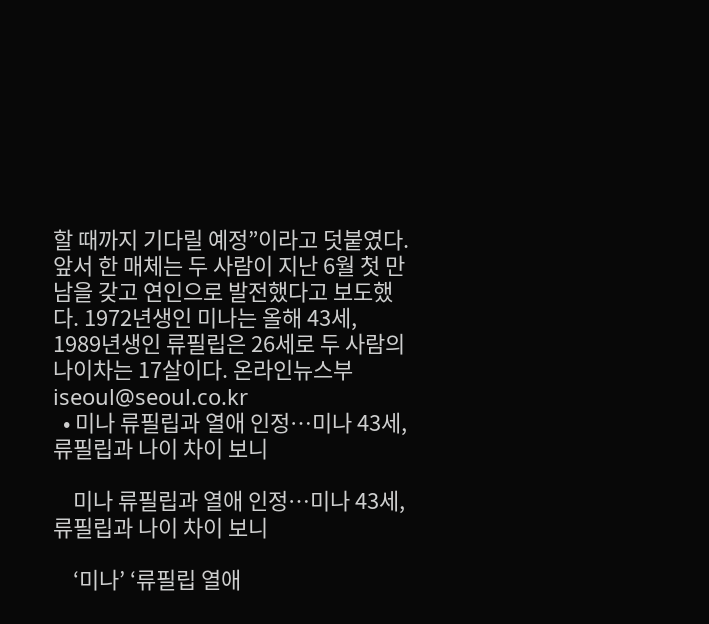할 때까지 기다릴 예정”이라고 덧붙였다. 앞서 한 매체는 두 사람이 지난 6월 첫 만남을 갖고 연인으로 발전했다고 보도했다. 1972년생인 미나는 올해 43세, 1989년생인 류필립은 26세로 두 사람의 나이차는 17살이다. 온라인뉴스부 iseoul@seoul.co.kr
  • 미나 류필립과 열애 인정…미나 43세, 류필립과 나이 차이 보니

    미나 류필립과 열애 인정…미나 43세, 류필립과 나이 차이 보니

    ‘미나’ ‘류필립 열애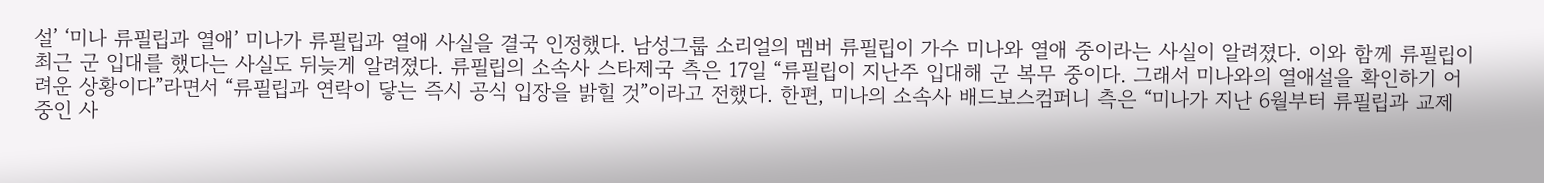설’ ‘미나 류필립과 열애’ 미나가 류필립과 열애 사실을 결국 인정했다. 남성그룹 소리얼의 멤버 류필립이 가수 미나와 열애 중이라는 사실이 알려졌다. 이와 함께 류필립이 최근 군 입대를 했다는 사실도 뒤늦게 알려졌다. 류필립의 소속사 스타제국 측은 17일 “류필립이 지난주 입대해 군 복무 중이다. 그래서 미나와의 열애설을 확인하기 어려운 상황이다”라면서 “류필립과 연락이 닿는 즉시 공식 입장을 밝힐 것”이라고 전했다. 한편, 미나의 소속사 배드보스컴퍼니 측은 “미나가 지난 6월부터 류필립과 교제 중인 사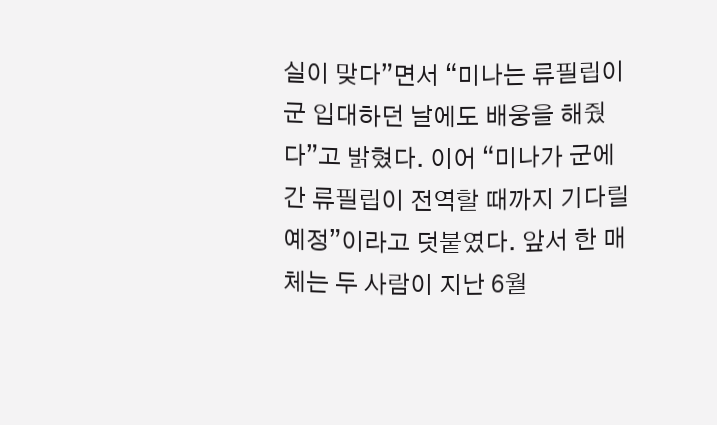실이 맞다”면서 “미나는 류필립이 군 입대하던 날에도 배웅을 해줬다”고 밝혔다. 이어 “미나가 군에 간 류필립이 전역할 때까지 기다릴 예정”이라고 덧붙였다. 앞서 한 매체는 두 사람이 지난 6월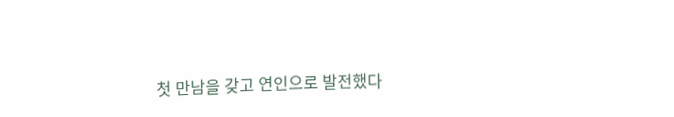첫 만남을 갖고 연인으로 발전했다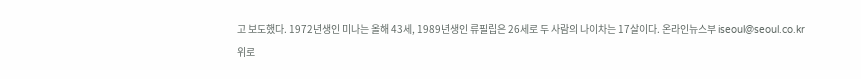고 보도했다. 1972년생인 미나는 올해 43세, 1989년생인 류필립은 26세로 두 사람의 나이차는 17살이다. 온라인뉴스부 iseoul@seoul.co.kr
위로